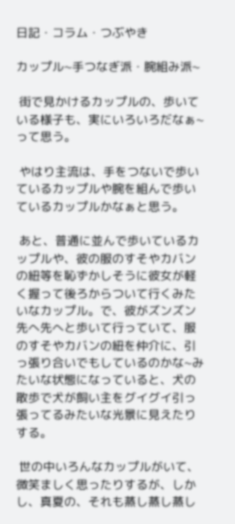日記・コラム・つぶやき

カップル~手つなぎ派・腕組み派~

 街で見かけるカップルの、歩いている様子も、実にいろいろだなぁ~って思う。

 やはり主流は、手をつないで歩いているカップルや腕を組んで歩いているカップルかなぁと思う。

 あと、普通に並んで歩いているカップルや、彼の服のすそやカバンの紐等を恥ずかしそうに彼女が軽く握って後ろからついて行くみたいなカップル。で、彼がズンズン先へ先へと歩いて行っていて、服のすそやカバンの紐を仲介に、引っ張り合いでもしているのかな~みたいな状態になっていると、犬の散歩で犬が飼い主をグイグイ引っ張ってるみたいな光景に見えたりする。

 世の中いろんなカップルがいて、微笑ましく思ったりするが、しかし、真夏の、それも蒸し蒸し蒸し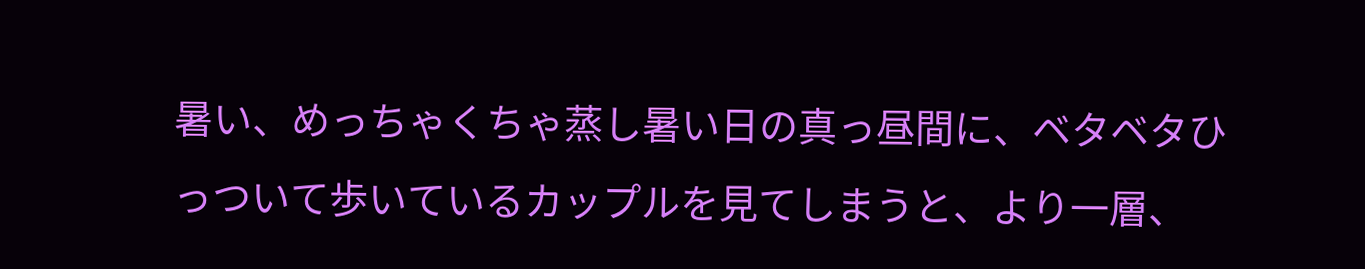暑い、めっちゃくちゃ蒸し暑い日の真っ昼間に、ベタベタひっついて歩いているカップルを見てしまうと、より一層、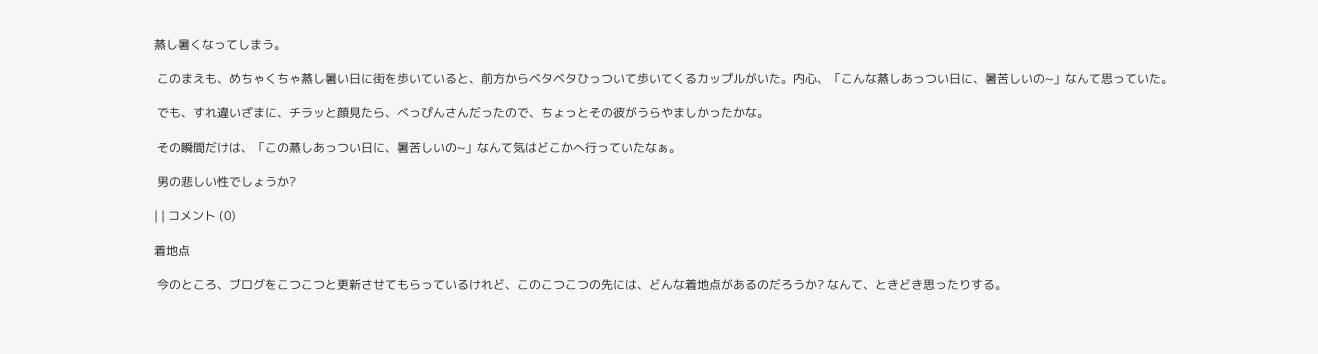蒸し暑くなってしまう。

 このまえも、めちゃくちゃ蒸し暑い日に街を歩いていると、前方からベタベタひっついて歩いてくるカップルがいた。内心、「こんな蒸しあっつい日に、暑苦しいの~」なんて思っていた。

 でも、すれ違いざまに、チラッと顔見たら、べっぴんさんだったので、ちょっとその彼がうらやましかったかな。

 その瞬間だけは、「この蒸しあっつい日に、暑苦しいの~」なんて気はどこかへ行っていたなぁ。

 男の悲しい性でしょうか?

| | コメント (0)

着地点

 今のところ、ブログをこつこつと更新させてもらっているけれど、このこつこつの先には、どんな着地点があるのだろうか? なんて、ときどき思ったりする。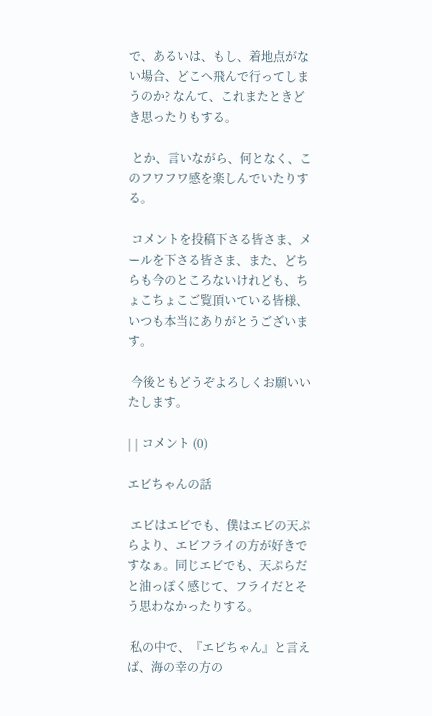で、あるいは、もし、着地点がない場合、どこへ飛んで行ってしまうのか? なんて、これまたときどき思ったりもする。

 とか、言いながら、何となく、このフワフワ感を楽しんでいたりする。

 コメントを投稿下さる皆さま、メールを下さる皆さま、また、どちらも今のところないけれども、ちょこちょこご覧頂いている皆様、いつも本当にありがとうございます。

 今後ともどうぞよろしくお願いいたします。

| | コメント (0)

エビちゃんの話

 エビはエビでも、僕はエビの天ぷらより、エビフライの方が好きですなぁ。同じエビでも、天ぷらだと油っぽく感じて、フライだとそう思わなかったりする。

 私の中で、『エビちゃん』と言えば、海の幸の方の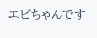エビちゃんです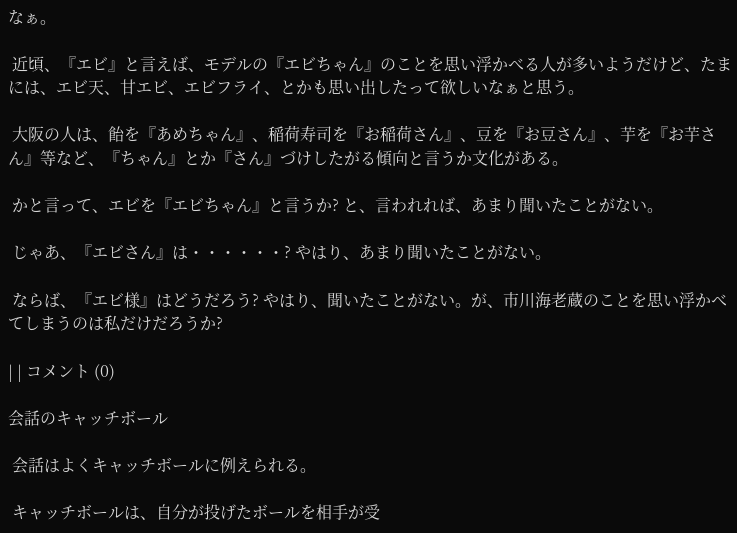なぁ。

 近頃、『エビ』と言えば、モデルの『エビちゃん』のことを思い浮かべる人が多いようだけど、たまには、エビ天、甘エビ、エビフライ、とかも思い出したって欲しいなぁと思う。

 大阪の人は、飴を『あめちゃん』、稲荷寿司を『お稲荷さん』、豆を『お豆さん』、芋を『お芋さん』等など、『ちゃん』とか『さん』づけしたがる傾向と言うか文化がある。

 かと言って、エビを『エビちゃん』と言うか? と、言われれば、あまり聞いたことがない。

 じゃあ、『エビさん』は・・・・・・? やはり、あまり聞いたことがない。

 ならば、『エビ様』はどうだろう? やはり、聞いたことがない。が、市川海老蔵のことを思い浮かべてしまうのは私だけだろうか?

| | コメント (0)

会話のキャッチボール

 会話はよくキャッチボールに例えられる。

 キャッチボールは、自分が投げたボールを相手が受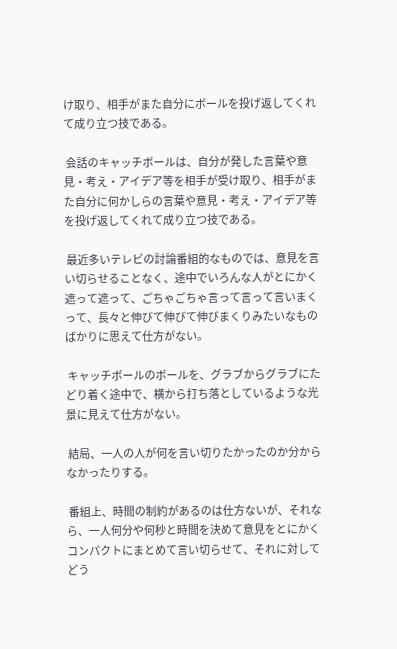け取り、相手がまた自分にボールを投げ返してくれて成り立つ技である。

 会話のキャッチボールは、自分が発した言葉や意見・考え・アイデア等を相手が受け取り、相手がまた自分に何かしらの言葉や意見・考え・アイデア等を投げ返してくれて成り立つ技である。

 最近多いテレビの討論番組的なものでは、意見を言い切らせることなく、途中でいろんな人がとにかく遮って遮って、ごちゃごちゃ言って言って言いまくって、長々と伸びて伸びて伸びまくりみたいなものばかりに思えて仕方がない。

 キャッチボールのボールを、グラブからグラブにたどり着く途中で、横から打ち落としているような光景に見えて仕方がない。

 結局、一人の人が何を言い切りたかったのか分からなかったりする。

 番組上、時間の制約があるのは仕方ないが、それなら、一人何分や何秒と時間を決めて意見をとにかくコンパクトにまとめて言い切らせて、それに対してどう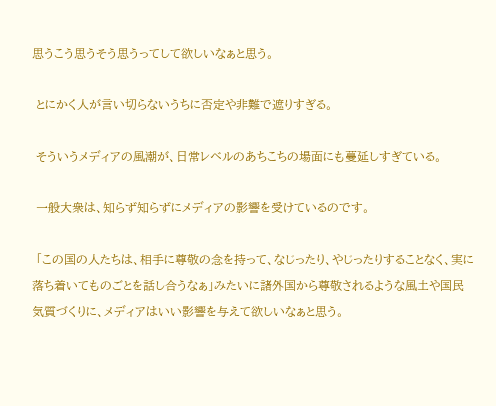思うこう思うそう思うってして欲しいなぁと思う。

 とにかく人が言い切らないうちに否定や非難で遮りすぎる。

 そういうメディアの風潮が、日常レベルのあちこちの場面にも蔓延しすぎている。

 一般大衆は、知らず知らずにメディアの影響を受けているのです。

 「この国の人たちは、相手に尊敬の念を持って、なじったり、やじったりすることなく、実に落ち着いてものごとを話し合うなぁ」みたいに諸外国から尊敬されるような風土や国民気質づくりに、メディアはいい影響を与えて欲しいなぁと思う。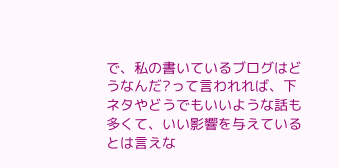で、私の書いているブログはどうなんだ?って言われれば、下ネタやどうでもいいような話も多くて、いい影響を与えているとは言えな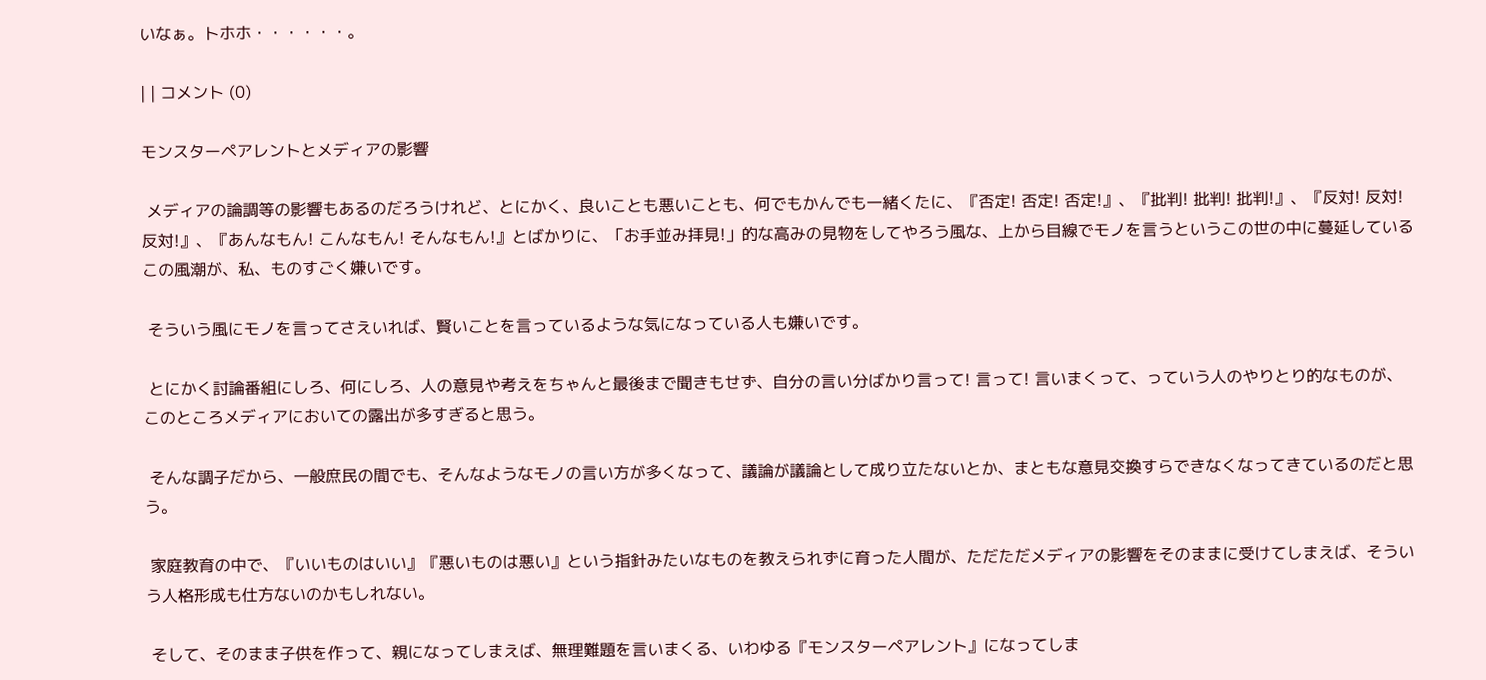いなぁ。トホホ・・・・・・。

| | コメント (0)

モンスターペアレントとメディアの影響

 メディアの論調等の影響もあるのだろうけれど、とにかく、良いことも悪いことも、何でもかんでも一緒くたに、『否定! 否定! 否定!』、『批判! 批判! 批判!』、『反対! 反対! 反対!』、『あんなもん! こんなもん! そんなもん!』とばかりに、「お手並み拝見!」的な高みの見物をしてやろう風な、上から目線でモノを言うというこの世の中に蔓延しているこの風潮が、私、ものすごく嫌いです。

 そういう風にモノを言ってさえいれば、賢いことを言っているような気になっている人も嫌いです。

 とにかく討論番組にしろ、何にしろ、人の意見や考えをちゃんと最後まで聞きもせず、自分の言い分ばかり言って! 言って! 言いまくって、っていう人のやりとり的なものが、このところメディアにおいての露出が多すぎると思う。

 そんな調子だから、一般庶民の間でも、そんなようなモノの言い方が多くなって、議論が議論として成り立たないとか、まともな意見交換すらできなくなってきているのだと思う。

 家庭教育の中で、『いいものはいい』『悪いものは悪い』という指針みたいなものを教えられずに育った人間が、ただただメディアの影響をそのままに受けてしまえば、そういう人格形成も仕方ないのかもしれない。

 そして、そのまま子供を作って、親になってしまえば、無理難題を言いまくる、いわゆる『モンスターペアレント』になってしま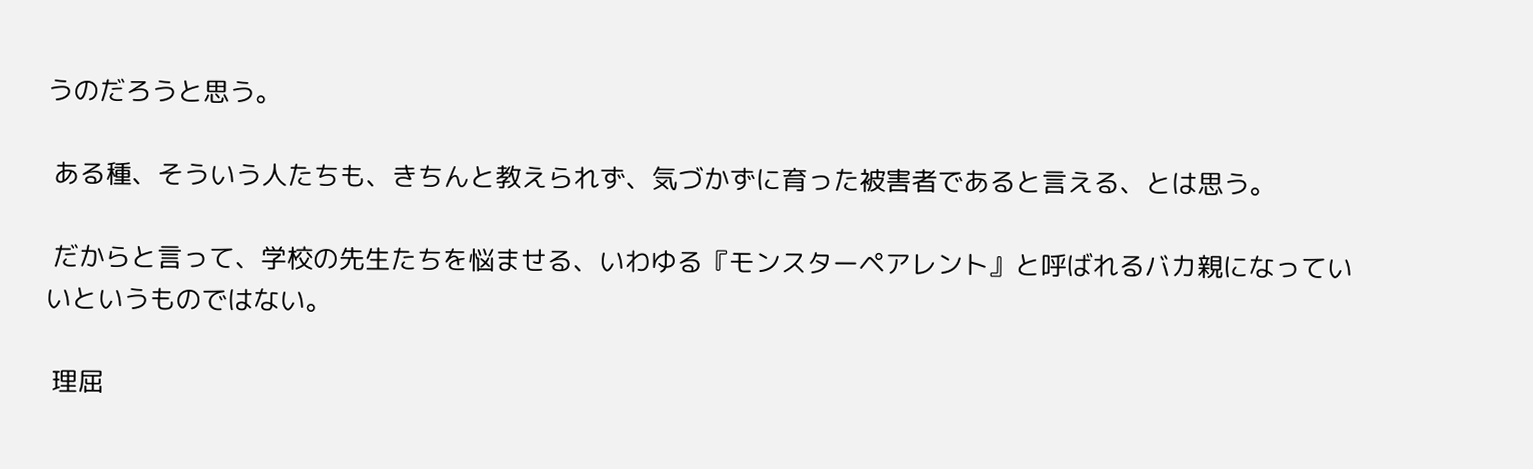うのだろうと思う。

 ある種、そういう人たちも、きちんと教えられず、気づかずに育った被害者であると言える、とは思う。

 だからと言って、学校の先生たちを悩ませる、いわゆる『モンスターペアレント』と呼ばれるバカ親になっていいというものではない。

 理屈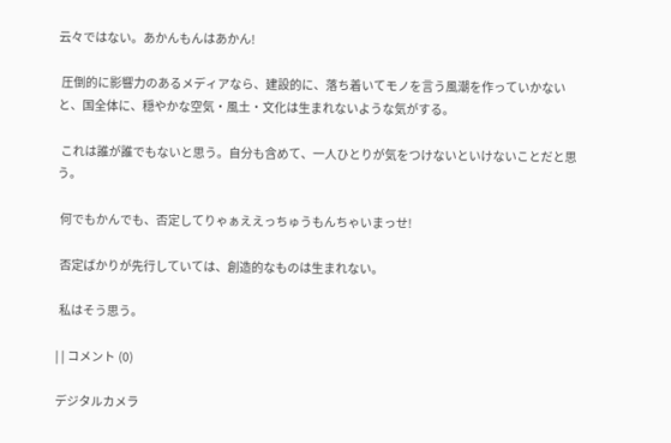云々ではない。あかんもんはあかん!

 圧倒的に影響力のあるメディアなら、建設的に、落ち着いてモノを言う風潮を作っていかないと、国全体に、穏やかな空気・風土・文化は生まれないような気がする。

 これは誰が誰でもないと思う。自分も含めて、一人ひとりが気をつけないといけないことだと思う。

 何でもかんでも、否定してりゃぁええっちゅうもんちゃいまっせ!

 否定ばかりが先行していては、創造的なものは生まれない。

 私はそう思う。

| | コメント (0)

デジタルカメラ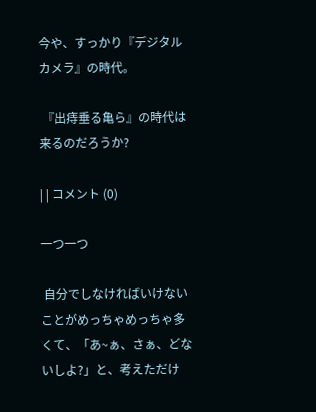今や、すっかり『デジタルカメラ』の時代。

 『出痔垂る亀ら』の時代は来るのだろうか?

| | コメント (0)

一つ一つ

 自分でしなければいけないことがめっちゃめっちゃ多くて、「あ~ぁ、さぁ、どないしよ?」と、考えただけ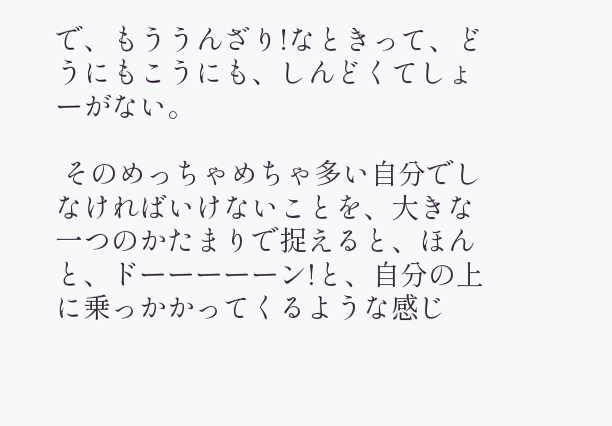で、もううんざり!なときって、どうにもこうにも、しんどくてしょーがない。

 そのめっちゃめちゃ多い自分でしなければいけないことを、大きな一つのかたまりで捉えると、ほんと、ドーーーーーン!と、自分の上に乗っかかってくるような感じ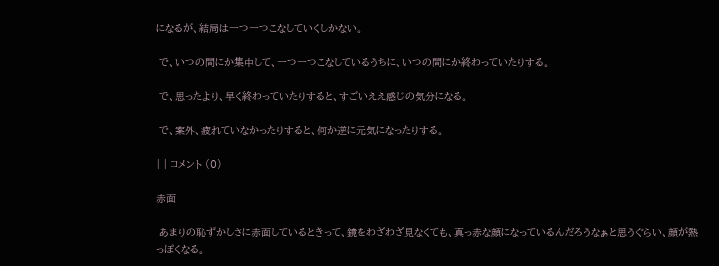になるが、結局は一つ一つこなしていくしかない。

 で、いつの間にか集中して、一つ一つこなしているうちに、いつの間にか終わっていたりする。

 で、思ったより、早く終わっていたりすると、すごいええ感じの気分になる。

 で、案外、疲れていなかったりすると、何か逆に元気になったりする。

| | コメント (0)

赤面

 あまりの恥ずかしさに赤面しているときって、鏡をわざわざ見なくても、真っ赤な顔になっているんだろうなぁと思うぐらい、顔が熱っぽくなる。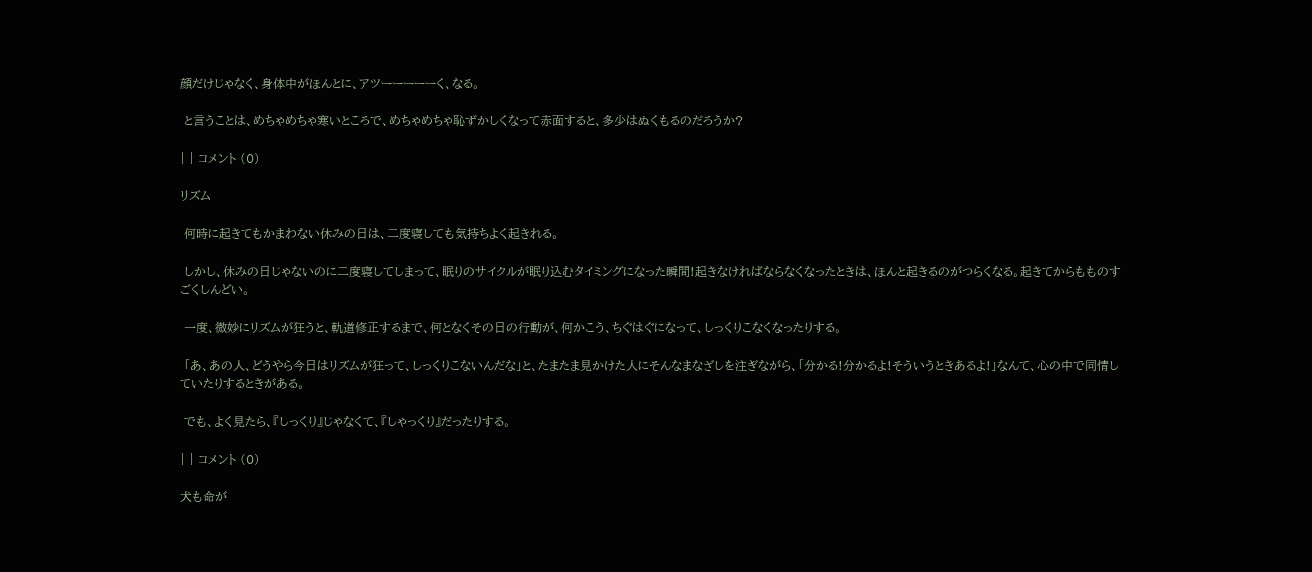顔だけじゃなく、身体中がほんとに、アツーーーーーく、なる。

 と言うことは、めちゃめちゃ寒いところで、めちゃめちゃ恥ずかしくなって赤面すると、多少はぬくもるのだろうか?

| | コメント (0)

リズム

 何時に起きてもかまわない休みの日は、二度寝しても気持ちよく起きれる。

 しかし、休みの日じゃないのに二度寝してしまって、眠りのサイクルが眠り込むタイミングになった瞬間!起きなければならなくなったときは、ほんと起きるのがつらくなる。起きてからもものすごくしんどい。

 一度、微妙にリズムが狂うと、軌道修正するまで、何となくその日の行動が、何かこう、ちぐはぐになって、しっくりこなくなったりする。

 「あ、あの人、どうやら今日はリズムが狂って、しっくりこないんだな」と、たまたま見かけた人にそんなまなざしを注ぎながら、「分かる!分かるよ!そういうときあるよ!」なんて、心の中で同情していたりするときがある。

 でも、よく見たら、『しっくり』じゃなくて、『しゃっくり』だったりする。

| | コメント (0)

犬も命が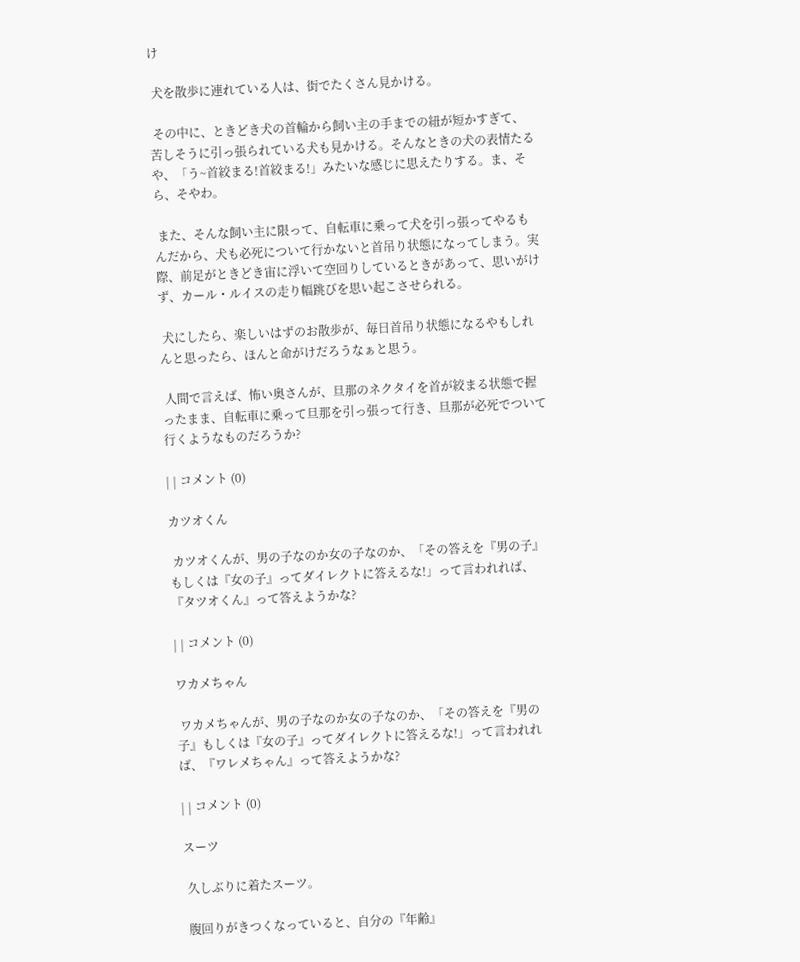け

 犬を散歩に連れている人は、街でたくさん見かける。

 その中に、ときどき犬の首輪から飼い主の手までの紐が短かすぎて、苦しそうに引っ張られている犬も見かける。そんなときの犬の表情たるや、「う~首絞まる!首絞まる!」みたいな感じに思えたりする。ま、そら、そやわ。

 また、そんな飼い主に限って、自転車に乗って犬を引っ張ってやるもんだから、犬も必死について行かないと首吊り状態になってしまう。実際、前足がときどき宙に浮いて空回りしているときがあって、思いがけず、カール・ルイスの走り幅跳びを思い起こさせられる。

 犬にしたら、楽しいはずのお散歩が、毎日首吊り状態になるやもしれんと思ったら、ほんと命がけだろうなぁと思う。

 人間で言えば、怖い奥さんが、旦那のネクタイを首が絞まる状態で握ったまま、自転車に乗って旦那を引っ張って行き、旦那が必死でついて行くようなものだろうか?

| | コメント (0)

カツオくん

 カツオくんが、男の子なのか女の子なのか、「その答えを『男の子』もしくは『女の子』ってダイレクトに答えるな!」って言われれば、『タツオくん』って答えようかな?

| | コメント (0)

ワカメちゃん

 ワカメちゃんが、男の子なのか女の子なのか、「その答えを『男の子』もしくは『女の子』ってダイレクトに答えるな!」って言われれば、『ワレメちゃん』って答えようかな?

| | コメント (0)

スーツ

 久しぶりに着たスーツ。

 腹回りがきつくなっていると、自分の『年齢』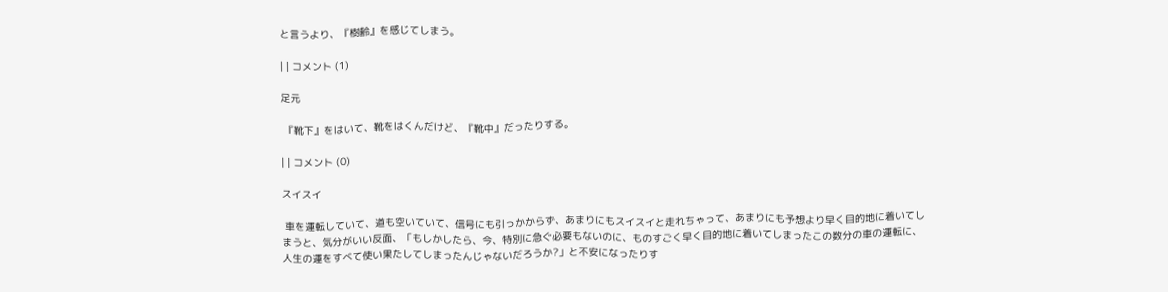と言うより、『樹齢』を感じてしまう。

| | コメント (1)

足元

 『靴下』をはいて、靴をはくんだけど、『靴中』だったりする。

| | コメント (0)

スイスイ

 車を運転していて、道も空いていて、信号にも引っかからず、あまりにもスイスイと走れちゃって、あまりにも予想より早く目的地に着いてしまうと、気分がいい反面、「もしかしたら、今、特別に急ぐ必要もないのに、ものすごく早く目的地に着いてしまったこの数分の車の運転に、人生の運をすべて使い果たしてしまったんじゃないだろうか?」と不安になったりす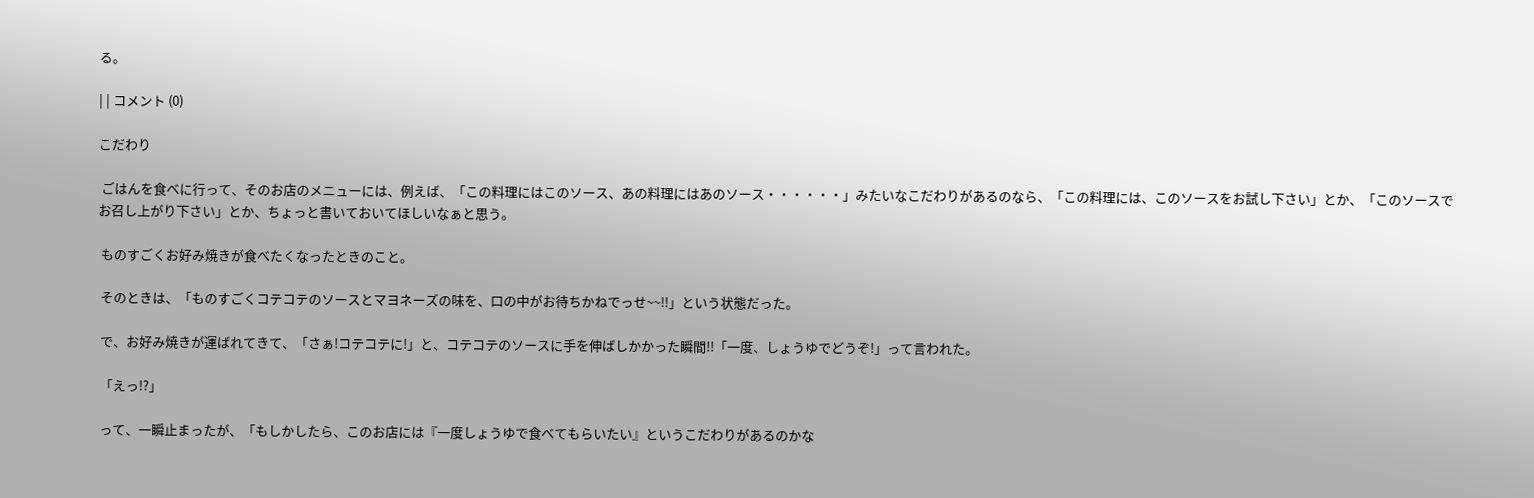る。

| | コメント (0)

こだわり

 ごはんを食べに行って、そのお店のメニューには、例えば、「この料理にはこのソース、あの料理にはあのソース・・・・・・」みたいなこだわりがあるのなら、「この料理には、このソースをお試し下さい」とか、「このソースでお召し上がり下さい」とか、ちょっと書いておいてほしいなぁと思う。

 ものすごくお好み焼きが食べたくなったときのこと。

 そのときは、「ものすごくコテコテのソースとマヨネーズの味を、口の中がお待ちかねでっせ~~!!」という状態だった。

 で、お好み焼きが運ばれてきて、「さぁ!コテコテに!」と、コテコテのソースに手を伸ばしかかった瞬間!!「一度、しょうゆでどうぞ!」って言われた。

 「えっ!?」

 って、一瞬止まったが、「もしかしたら、このお店には『一度しょうゆで食べてもらいたい』というこだわりがあるのかな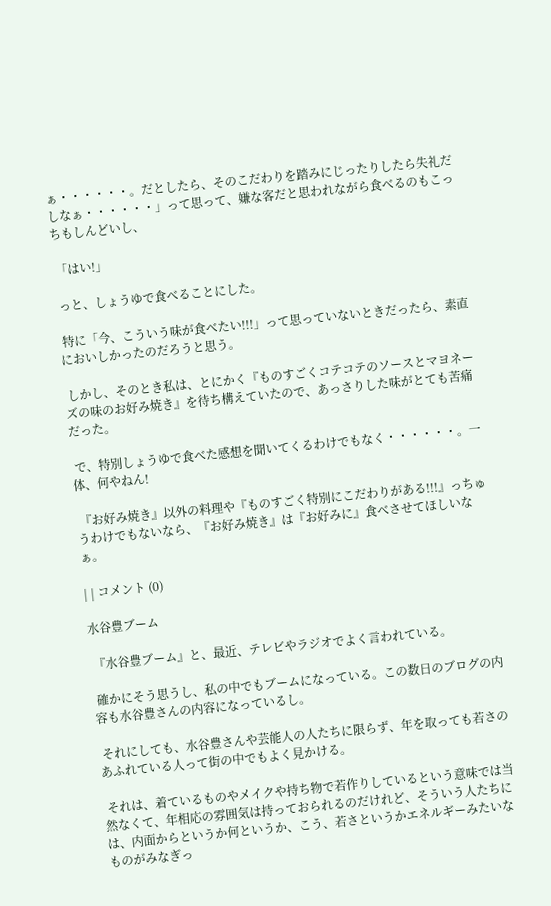ぁ・・・・・・。だとしたら、そのこだわりを踏みにじったりしたら失礼だしなぁ・・・・・・」って思って、嫌な客だと思われながら食べるのもこっちもしんどいし、

 「はい!」

 っと、しょうゆで食べることにした。

 特に「今、こういう味が食べたい!!!」って思っていないときだったら、素直においしかったのだろうと思う。

 しかし、そのとき私は、とにかく『ものすごくコテコテのソースとマヨネーズの味のお好み焼き』を待ち構えていたので、あっさりした味がとても苦痛だった。

 で、特別しょうゆで食べた感想を聞いてくるわけでもなく・・・・・・。一体、何やねん!

 『お好み焼き』以外の料理や『ものすごく特別にこだわりがある!!!』っちゅうわけでもないなら、『お好み焼き』は『お好みに』食べさせてほしいなぁ。

| | コメント (0)

水谷豊ブーム

 『水谷豊ブーム』と、最近、テレビやラジオでよく言われている。

 確かにそう思うし、私の中でもブームになっている。この数日のブログの内容も水谷豊さんの内容になっているし。

 それにしても、水谷豊さんや芸能人の人たちに限らず、年を取っても若さのあふれている人って街の中でもよく見かける。

 それは、着ているものやメイクや持ち物で若作りしているという意味では当然なくて、年相応の雰囲気は持っておられるのだけれど、そういう人たちには、内面からというか何というか、こう、若さというかエネルギーみたいなものがみなぎっ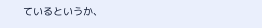ているというか、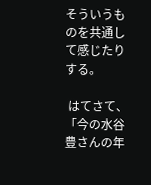そういうものを共通して感じたりする。

 はてさて、「今の水谷豊さんの年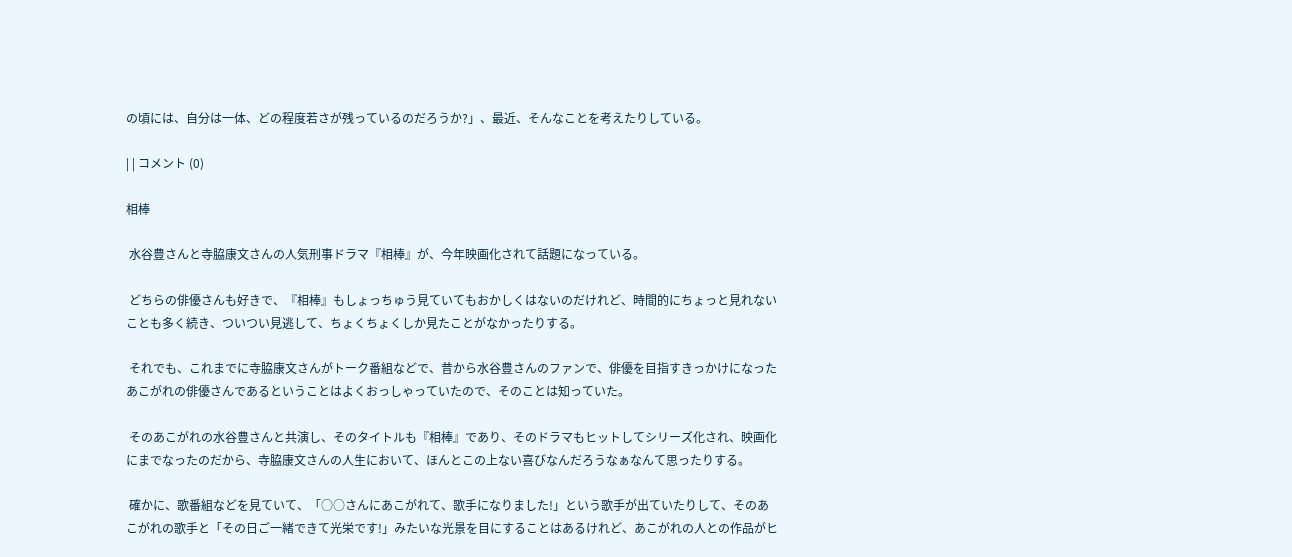の頃には、自分は一体、どの程度若さが残っているのだろうか?」、最近、そんなことを考えたりしている。

| | コメント (0)

相棒

 水谷豊さんと寺脇康文さんの人気刑事ドラマ『相棒』が、今年映画化されて話題になっている。

 どちらの俳優さんも好きで、『相棒』もしょっちゅう見ていてもおかしくはないのだけれど、時間的にちょっと見れないことも多く続き、ついつい見逃して、ちょくちょくしか見たことがなかったりする。

 それでも、これまでに寺脇康文さんがトーク番組などで、昔から水谷豊さんのファンで、俳優を目指すきっかけになったあこがれの俳優さんであるということはよくおっしゃっていたので、そのことは知っていた。

 そのあこがれの水谷豊さんと共演し、そのタイトルも『相棒』であり、そのドラマもヒットしてシリーズ化され、映画化にまでなったのだから、寺脇康文さんの人生において、ほんとこの上ない喜びなんだろうなぁなんて思ったりする。

 確かに、歌番組などを見ていて、「○○さんにあこがれて、歌手になりました!」という歌手が出ていたりして、そのあこがれの歌手と「その日ご一緒できて光栄です!」みたいな光景を目にすることはあるけれど、あこがれの人との作品がヒ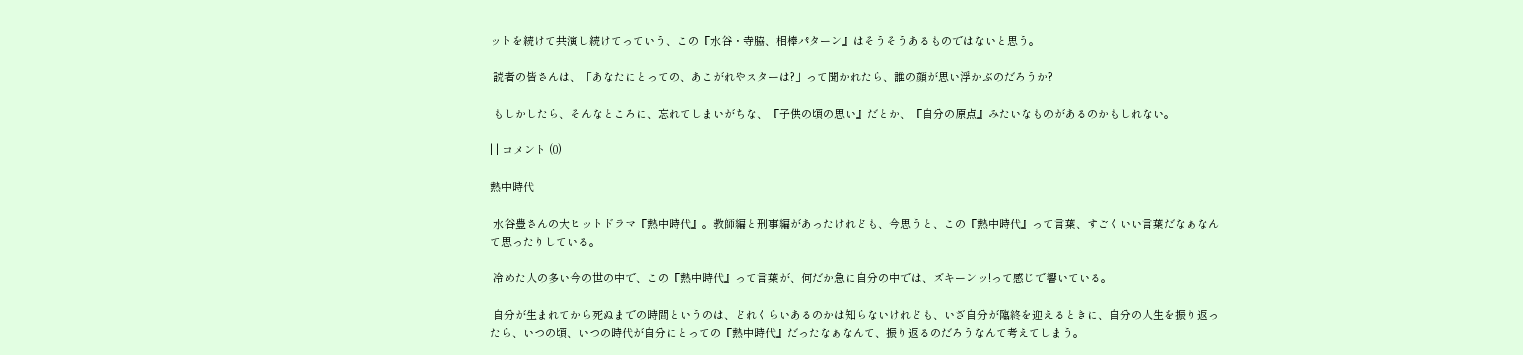ットを続けて共演し続けてっていう、この『水谷・寺脇、相棒パターン』はそうそうあるものではないと思う。

 読者の皆さんは、「あなたにとっての、あこがれやスターは?」って聞かれたら、誰の顔が思い浮かぶのだろうか?

 もしかしたら、そんなところに、忘れてしまいがちな、『子供の頃の思い』だとか、『自分の原点』みたいなものがあるのかもしれない。

| | コメント (0)

熱中時代

 水谷豊さんの大ヒットドラマ『熱中時代』。教師編と刑事編があったけれども、今思うと、この『熱中時代』って言葉、すごくいい言葉だなぁなんて思ったりしている。

 冷めた人の多い今の世の中で、この『熱中時代』って言葉が、何だか急に自分の中では、ズキーンッ!って感じで響いている。

 自分が生まれてから死ぬまでの時間というのは、どれくらいあるのかは知らないけれども、いざ自分が臨終を迎えるときに、自分の人生を振り返ったら、いつの頃、いつの時代が自分にとっての『熱中時代』だったなぁなんて、振り返るのだろうなんて考えてしまう。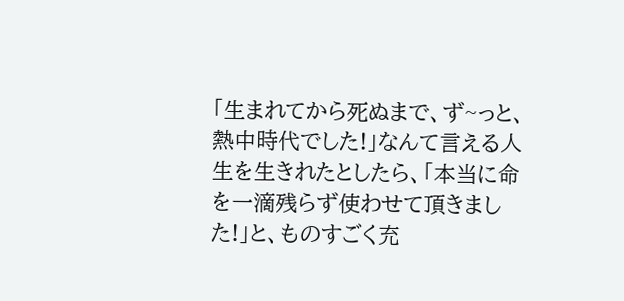「生まれてから死ぬまで、ず~っと、熱中時代でした!」なんて言える人生を生きれたとしたら、「本当に命を一滴残らず使わせて頂きました!」と、ものすごく充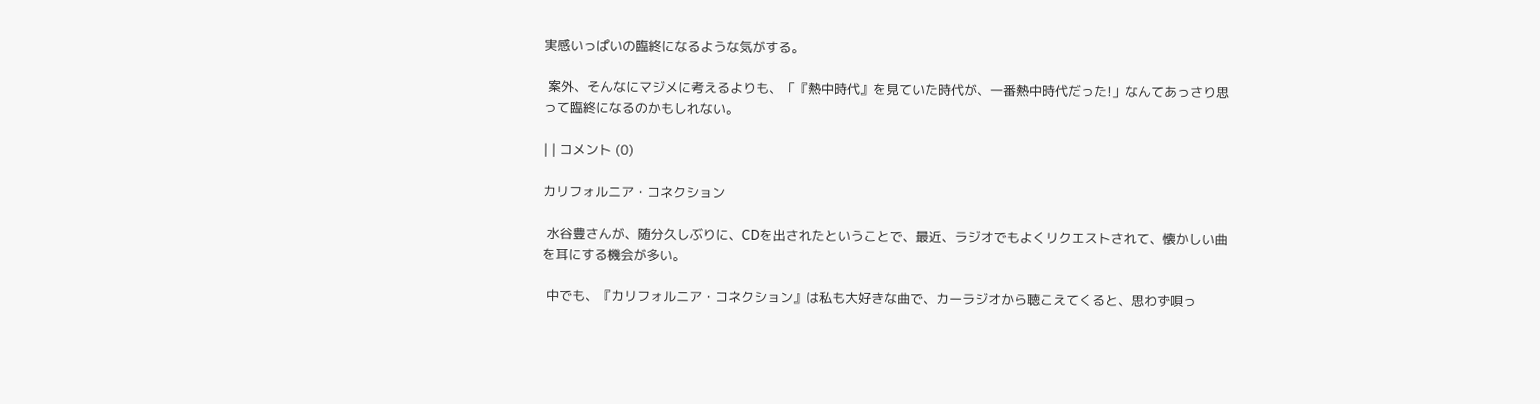実感いっぱいの臨終になるような気がする。

 案外、そんなにマジメに考えるよりも、「『熱中時代』を見ていた時代が、一番熱中時代だった!」なんてあっさり思って臨終になるのかもしれない。

| | コメント (0)

カリフォルニア・コネクション

 水谷豊さんが、随分久しぶりに、CDを出されたということで、最近、ラジオでもよくリクエストされて、懐かしい曲を耳にする機会が多い。

 中でも、『カリフォルニア・コネクション』は私も大好きな曲で、カーラジオから聴こえてくると、思わず唄っ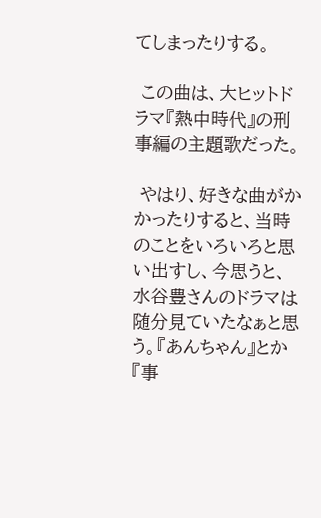てしまったりする。

 この曲は、大ヒットドラマ『熱中時代』の刑事編の主題歌だった。

 やはり、好きな曲がかかったりすると、当時のことをいろいろと思い出すし、今思うと、水谷豊さんのドラマは随分見ていたなぁと思う。『あんちゃん』とか『事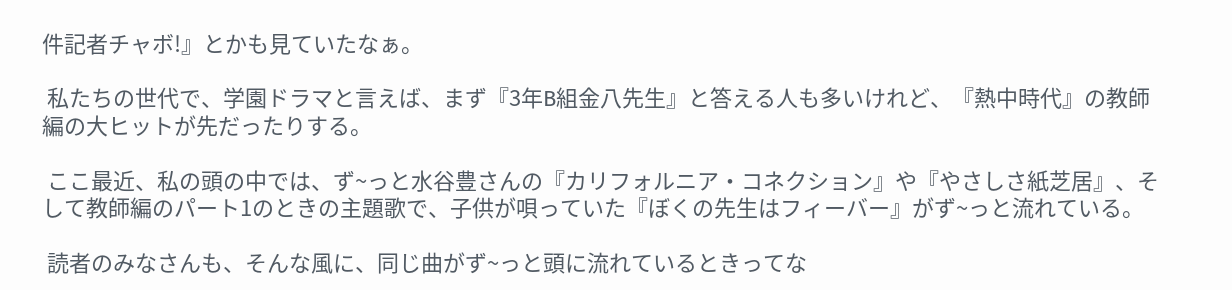件記者チャボ!』とかも見ていたなぁ。

 私たちの世代で、学園ドラマと言えば、まず『3年B組金八先生』と答える人も多いけれど、『熱中時代』の教師編の大ヒットが先だったりする。

 ここ最近、私の頭の中では、ず~っと水谷豊さんの『カリフォルニア・コネクション』や『やさしさ紙芝居』、そして教師編のパート1のときの主題歌で、子供が唄っていた『ぼくの先生はフィーバー』がず~っと流れている。

 読者のみなさんも、そんな風に、同じ曲がず~っと頭に流れているときってな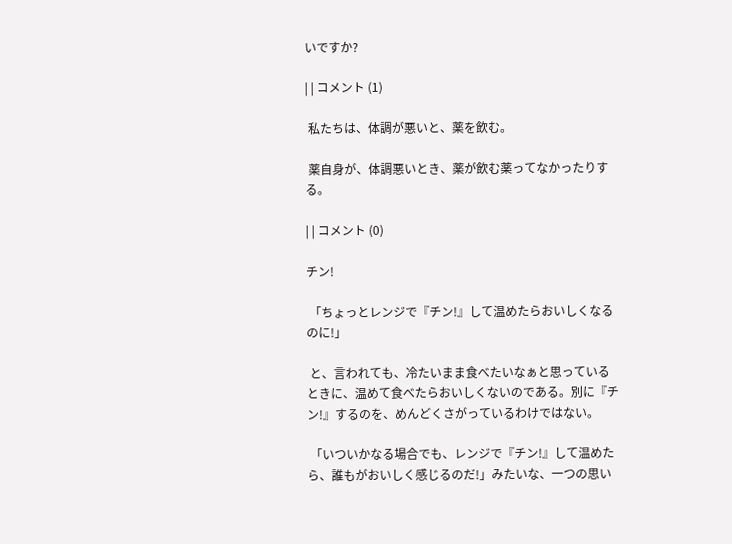いですか?

| | コメント (1)

 私たちは、体調が悪いと、薬を飲む。

 薬自身が、体調悪いとき、薬が飲む薬ってなかったりする。

| | コメント (0)

チン!

 「ちょっとレンジで『チン!』して温めたらおいしくなるのに!」

 と、言われても、冷たいまま食べたいなぁと思っているときに、温めて食べたらおいしくないのである。別に『チン!』するのを、めんどくさがっているわけではない。

 「いついかなる場合でも、レンジで『チン!』して温めたら、誰もがおいしく感じるのだ!」みたいな、一つの思い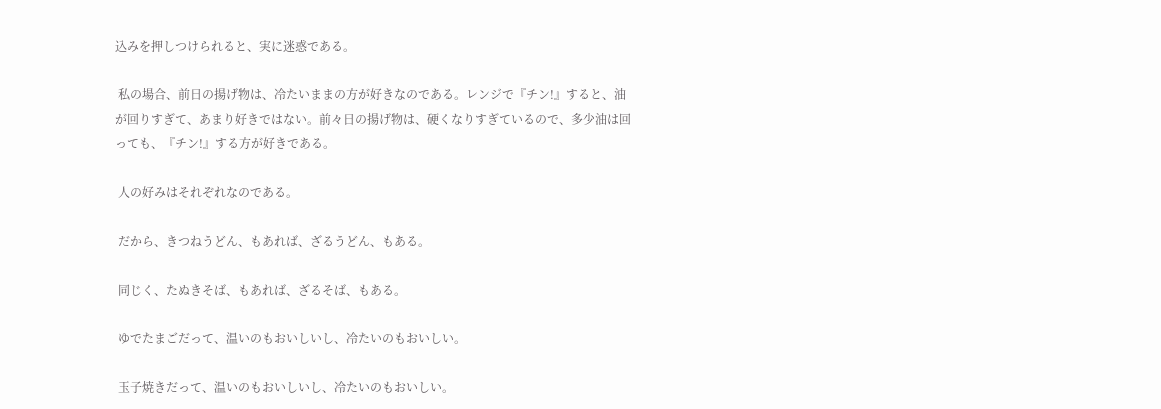込みを押しつけられると、実に迷惑である。

 私の場合、前日の揚げ物は、冷たいままの方が好きなのである。レンジで『チン!』すると、油が回りすぎて、あまり好きではない。前々日の揚げ物は、硬くなりすぎているので、多少油は回っても、『チン!』する方が好きである。

 人の好みはそれぞれなのである。

 だから、きつねうどん、もあれば、ざるうどん、もある。

 同じく、たぬきそば、もあれば、ざるそば、もある。

 ゆでたまごだって、温いのもおいしいし、冷たいのもおいしい。

 玉子焼きだって、温いのもおいしいし、冷たいのもおいしい。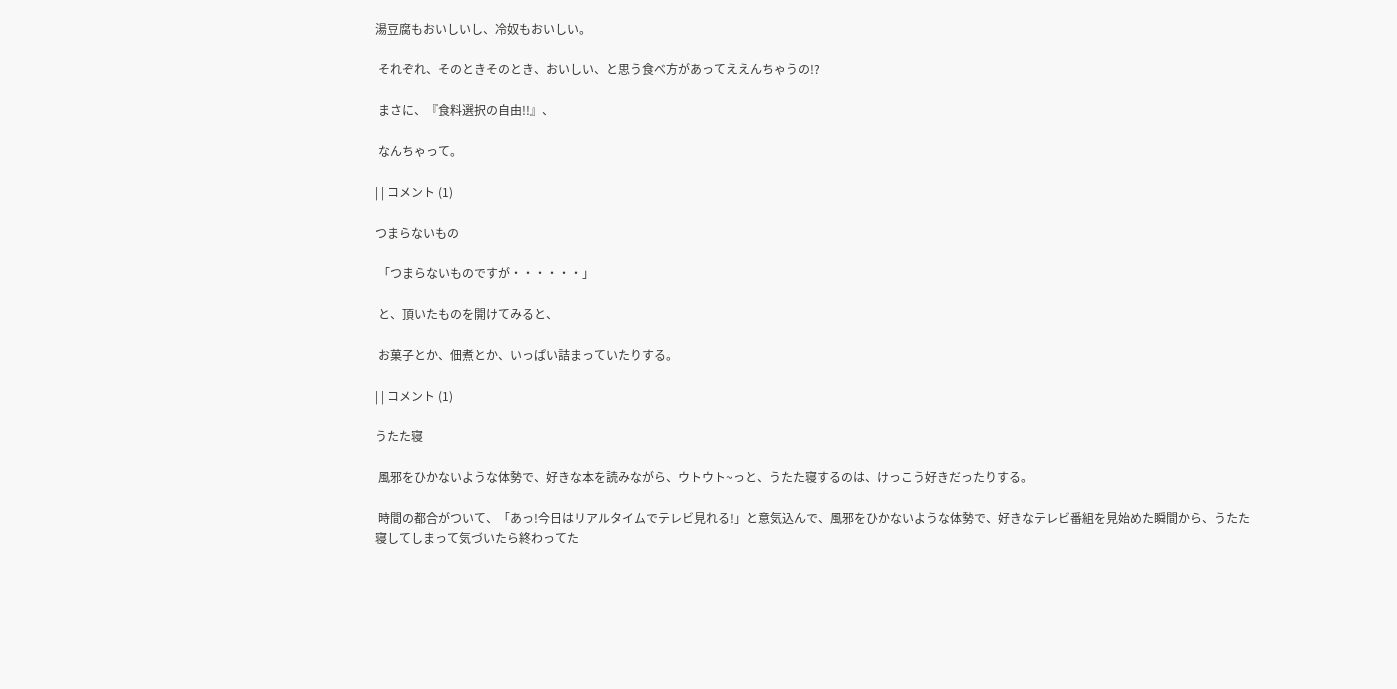湯豆腐もおいしいし、冷奴もおいしい。

 それぞれ、そのときそのとき、おいしい、と思う食べ方があってええんちゃうの!?

 まさに、『食料選択の自由!!』、

 なんちゃって。

| | コメント (1)

つまらないもの

 「つまらないものですが・・・・・・」

 と、頂いたものを開けてみると、

 お菓子とか、佃煮とか、いっぱい詰まっていたりする。

| | コメント (1)

うたた寝

 風邪をひかないような体勢で、好きな本を読みながら、ウトウト~っと、うたた寝するのは、けっこう好きだったりする。

 時間の都合がついて、「あっ!今日はリアルタイムでテレビ見れる!」と意気込んで、風邪をひかないような体勢で、好きなテレビ番組を見始めた瞬間から、うたた寝してしまって気づいたら終わってた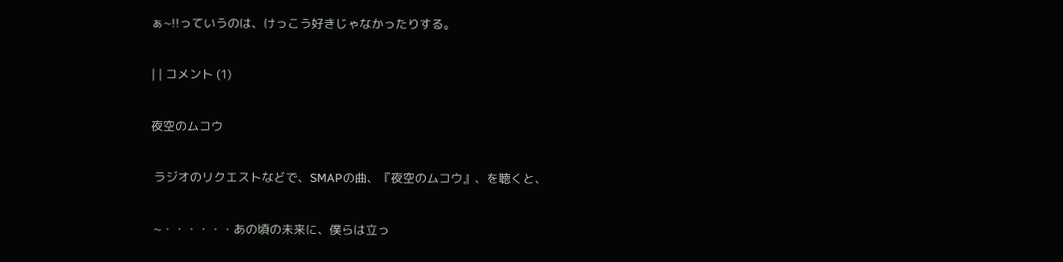ぁ~!!っていうのは、けっこう好きじゃなかったりする。

| | コメント (1)

夜空のムコウ

 ラジオのリクエストなどで、SMAPの曲、『夜空のムコウ』、を聴くと、

 ~・・・・・・あの頃の未来に、僕らは立っ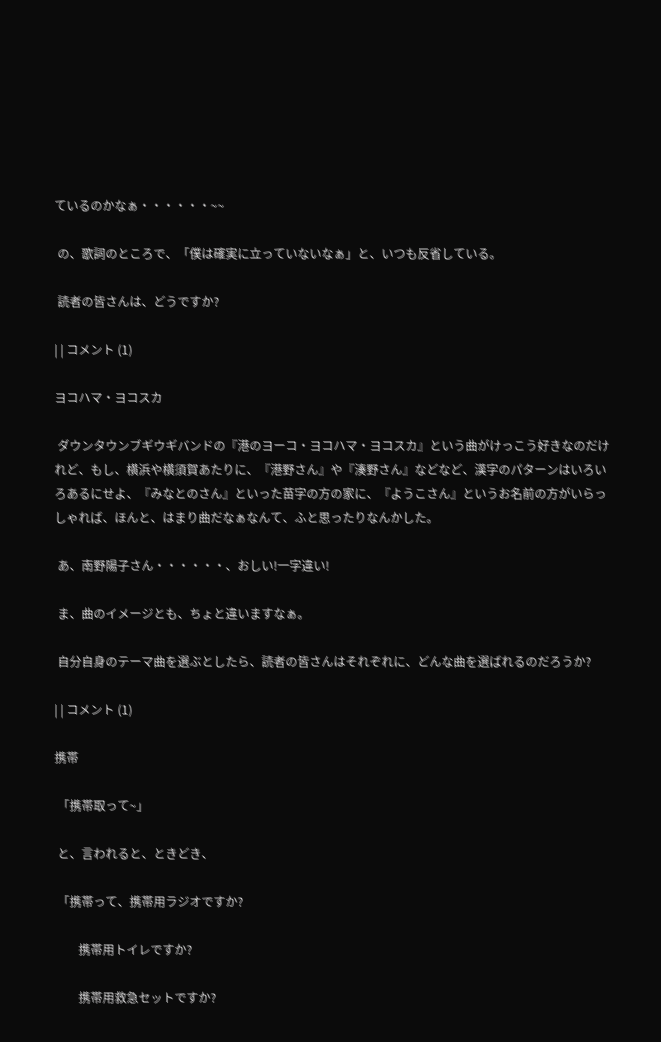ているのかなぁ・・・・・・~~

 の、歌詞のところで、「僕は確実に立っていないなぁ」と、いつも反省している。

 読者の皆さんは、どうですか?

| | コメント (1)

ヨコハマ・ヨコスカ

 ダウンタウンブギウギバンドの『港のヨーコ・ヨコハマ・ヨコスカ』という曲がけっこう好きなのだけれど、もし、横浜や横須賀あたりに、『港野さん』や『湊野さん』などなど、漢字のパターンはいろいろあるにせよ、『みなとのさん』といった苗字の方の家に、『ようこさん』というお名前の方がいらっしゃれば、ほんと、はまり曲だなぁなんて、ふと思ったりなんかした。

 あ、南野陽子さん・・・・・・、おしい!一字違い!

 ま、曲のイメージとも、ちょと違いますなぁ。

 自分自身のテーマ曲を選ぶとしたら、読者の皆さんはそれぞれに、どんな曲を選ばれるのだろうか?

| | コメント (1)

携帯

 「携帯取って~」

 と、言われると、ときどき、

 「携帯って、携帯用ラジオですか?

        携帯用トイレですか?

        携帯用救急セットですか?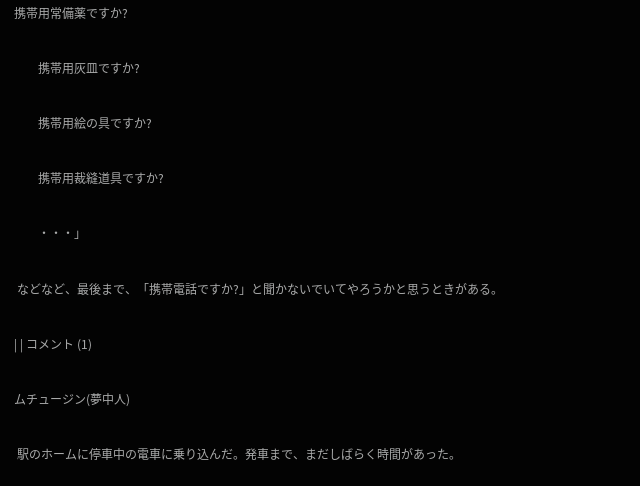携帯用常備薬ですか?

        携帯用灰皿ですか?

        携帯用絵の具ですか?

        携帯用裁縫道具ですか?

        ・・・」

 などなど、最後まで、「携帯電話ですか?」と聞かないでいてやろうかと思うときがある。

| | コメント (1)

ムチュージン(夢中人)

 駅のホームに停車中の電車に乗り込んだ。発車まで、まだしばらく時間があった。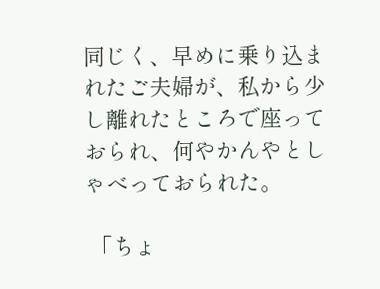同じく、早めに乗り込まれたご夫婦が、私から少し離れたところで座っておられ、何やかんやとしゃべっておられた。

 「ちょ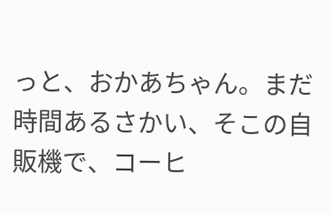っと、おかあちゃん。まだ時間あるさかい、そこの自販機で、コーヒ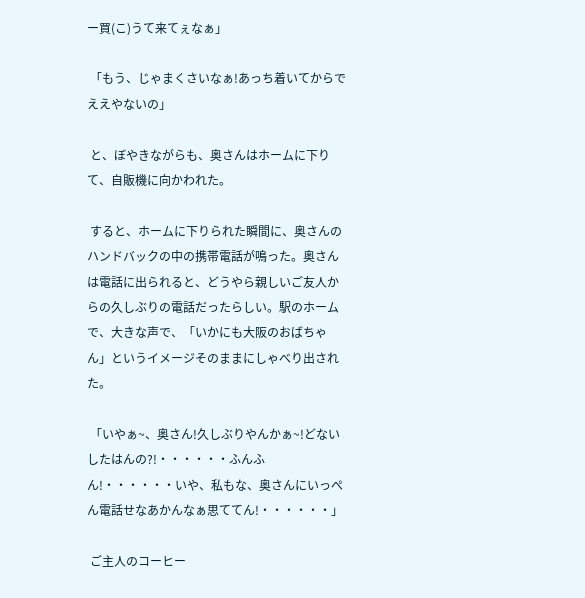ー買(こ)うて来てぇなぁ」

 「もう、じゃまくさいなぁ!あっち着いてからでええやないの」

 と、ぼやきながらも、奥さんはホームに下りて、自販機に向かわれた。

 すると、ホームに下りられた瞬間に、奥さんのハンドバックの中の携帯電話が鳴った。奥さんは電話に出られると、どうやら親しいご友人からの久しぶりの電話だったらしい。駅のホームで、大きな声で、「いかにも大阪のおばちゃん」というイメージそのままにしゃべり出された。

 「いやぁ~、奥さん!久しぶりやんかぁ~!どないしたはんの?!・・・・・・ふんふん!・・・・・・いや、私もな、奥さんにいっぺん電話せなあかんなぁ思ててん!・・・・・・」

 ご主人のコーヒー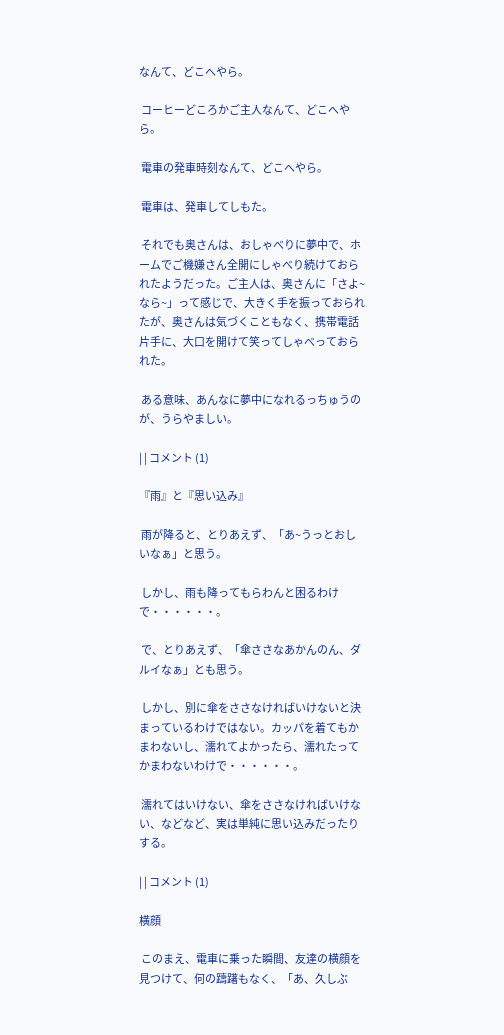なんて、どこへやら。

 コーヒーどころかご主人なんて、どこへやら。

 電車の発車時刻なんて、どこへやら。

 電車は、発車してしもた。

 それでも奥さんは、おしゃべりに夢中で、ホームでご機嫌さん全開にしゃべり続けておられたようだった。ご主人は、奥さんに「さよ~なら~」って感じで、大きく手を振っておられたが、奥さんは気づくこともなく、携帯電話片手に、大口を開けて笑ってしゃべっておられた。

 ある意味、あんなに夢中になれるっちゅうのが、うらやましい。

| | コメント (1)

『雨』と『思い込み』

 雨が降ると、とりあえず、「あ~うっとおしいなぁ」と思う。

 しかし、雨も降ってもらわんと困るわけで・・・・・・。

 で、とりあえず、「傘ささなあかんのん、ダルイなぁ」とも思う。

 しかし、別に傘をささなければいけないと決まっているわけではない。カッパを着てもかまわないし、濡れてよかったら、濡れたってかまわないわけで・・・・・・。

 濡れてはいけない、傘をささなければいけない、などなど、実は単純に思い込みだったりする。

| | コメント (1)

横顔

 このまえ、電車に乗った瞬間、友達の横顔を見つけて、何の躊躇もなく、「あ、久しぶ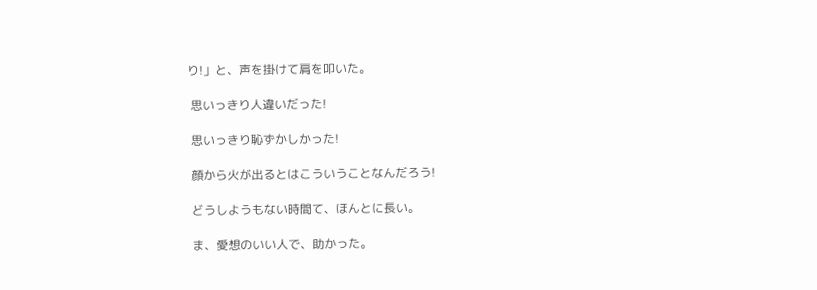り!」と、声を掛けて肩を叩いた。

 思いっきり人違いだった!

 思いっきり恥ずかしかった!

 顔から火が出るとはこういうことなんだろう!

 どうしようもない時間て、ほんとに長い。

 ま、愛想のいい人で、助かった。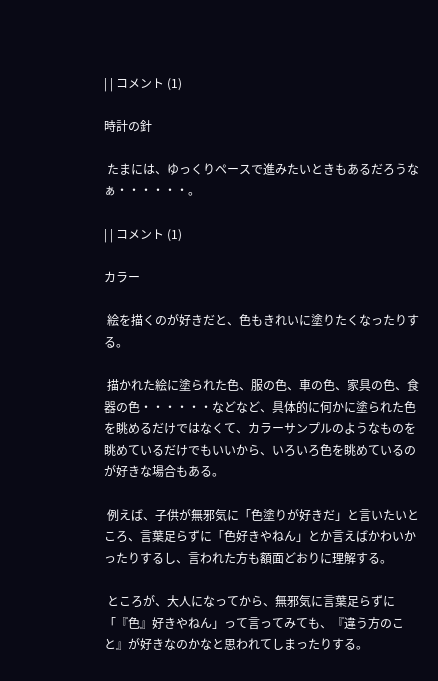| | コメント (1)

時計の針

 たまには、ゆっくりペースで進みたいときもあるだろうなぁ・・・・・・。

| | コメント (1)

カラー

 絵を描くのが好きだと、色もきれいに塗りたくなったりする。

 描かれた絵に塗られた色、服の色、車の色、家具の色、食器の色・・・・・・などなど、具体的に何かに塗られた色を眺めるだけではなくて、カラーサンプルのようなものを眺めているだけでもいいから、いろいろ色を眺めているのが好きな場合もある。

 例えば、子供が無邪気に「色塗りが好きだ」と言いたいところ、言葉足らずに「色好きやねん」とか言えばかわいかったりするし、言われた方も額面どおりに理解する。

 ところが、大人になってから、無邪気に言葉足らずに「『色』好きやねん」って言ってみても、『違う方のこと』が好きなのかなと思われてしまったりする。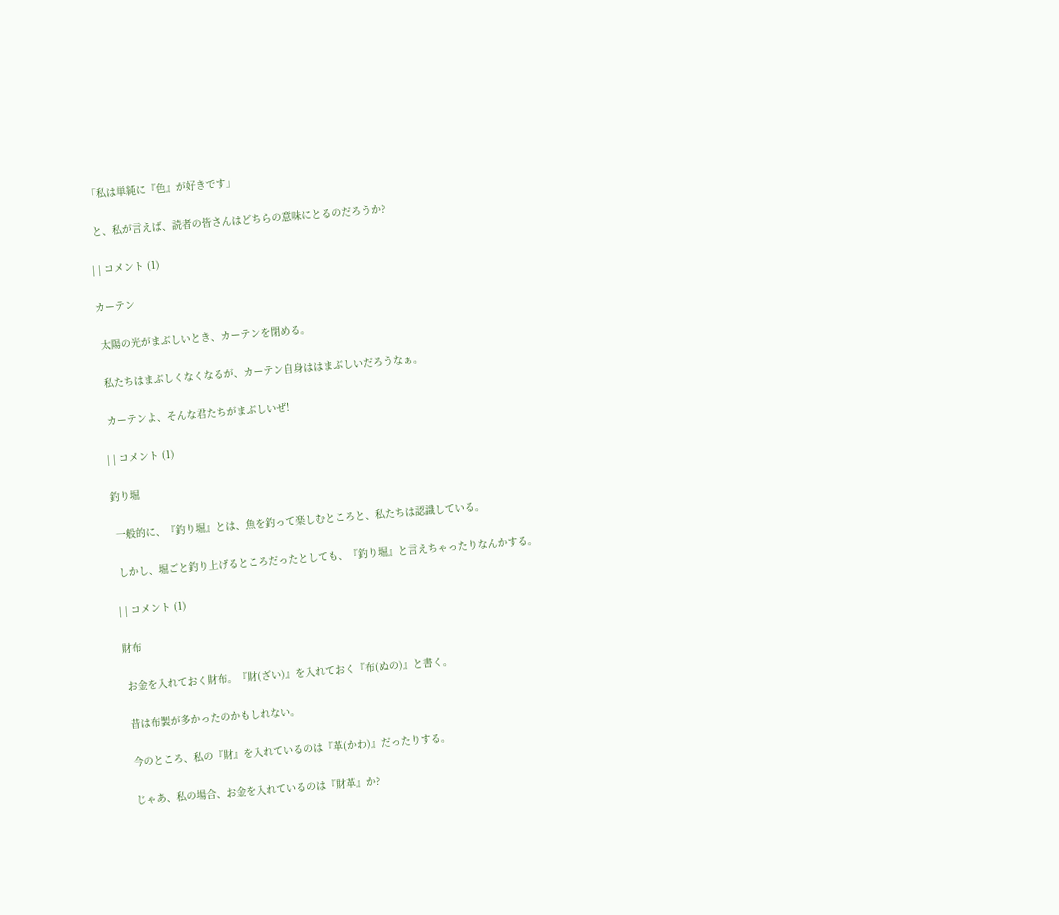「私は単純に『色』が好きです」

 と、私が言えば、読者の皆さんはどちらの意味にとるのだろうか?

| | コメント (1)

カーテン

 太陽の光がまぶしいとき、カーテンを閉める。

 私たちはまぶしくなくなるが、カーテン自身ははまぶしいだろうなぁ。

 カーテンよ、そんな君たちがまぶしいぜ!

| | コメント (1)

釣り堀

 一般的に、『釣り堀』とは、魚を釣って楽しむところと、私たちは認識している。

 しかし、堀ごと釣り上げるところだったとしても、『釣り堀』と言えちゃったりなんかする。

| | コメント (1)

財布

 お金を入れておく財布。『財(ざい)』を入れておく『布(ぬの)』と書く。

 昔は布製が多かったのかもしれない。

 今のところ、私の『財』を入れているのは『革(かわ)』だったりする。

 じゃあ、私の場合、お金を入れているのは『財革』か?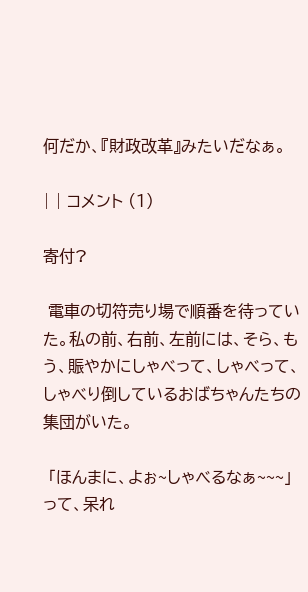何だか、『財政改革』みたいだなぁ。

| | コメント (1)

寄付?

 電車の切符売り場で順番を待っていた。私の前、右前、左前には、そら、もう、賑やかにしゃべって、しゃべって、しゃべり倒しているおばちゃんたちの集団がいた。

 「ほんまに、よぉ~しゃべるなぁ~~~」って、呆れ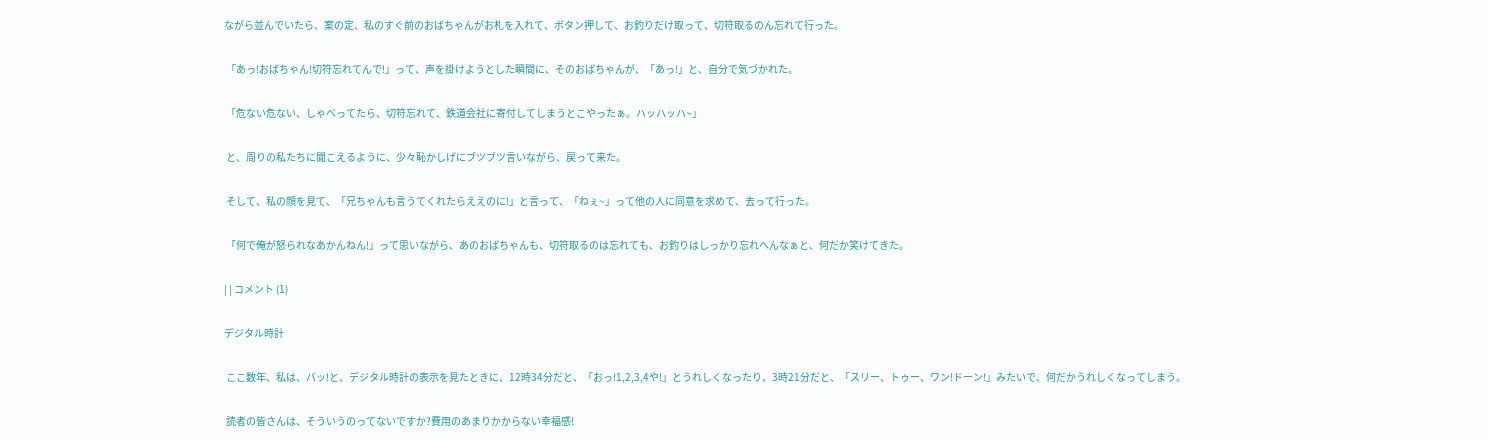ながら並んでいたら、案の定、私のすぐ前のおばちゃんがお札を入れて、ボタン押して、お釣りだけ取って、切符取るのん忘れて行った。

 「あっ!おばちゃん!切符忘れてんで!」って、声を掛けようとした瞬間に、そのおばちゃんが、「あっ!」と、自分で気づかれた。

 「危ない危ない、しゃべってたら、切符忘れて、鉄道会社に寄付してしまうとこやったぁ。ハッハッハ~」

 と、周りの私たちに聞こえるように、少々恥かしげにブツブツ言いながら、戻って来た。

 そして、私の顔を見て、「兄ちゃんも言うてくれたらええのに!」と言って、「ねぇ~」って他の人に同意を求めて、去って行った。

 「何で俺が怒られなあかんねん!」って思いながら、あのおばちゃんも、切符取るのは忘れても、お釣りはしっかり忘れへんなぁと、何だか笑けてきた。

| | コメント (1)

デジタル時計

 ここ数年、私は、パッ!と、デジタル時計の表示を見たときに、12時34分だと、「おっ!1,2,3,4や!」とうれしくなったり、3時21分だと、「スリー、トゥー、ワン!ドーン!」みたいで、何だかうれしくなってしまう。

 読者の皆さんは、そういうのってないですか?費用のあまりかからない幸福感!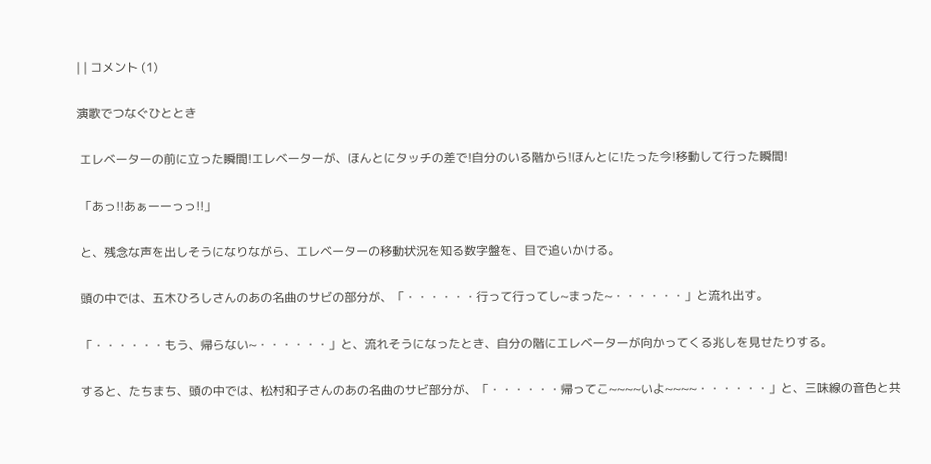| | コメント (1)

演歌でつなぐひととき

 エレベーターの前に立った瞬間!エレベーターが、ほんとにタッチの差で!自分のいる階から!ほんとに!たった今!移動して行った瞬間!

 「あっ!!あぁーーっっ!!」

 と、残念な声を出しそうになりながら、エレベーターの移動状況を知る数字盤を、目で追いかける。

 頭の中では、五木ひろしさんのあの名曲のサビの部分が、「・・・・・・行って行ってし~まった~・・・・・・」と流れ出す。

 「・・・・・・もう、帰らない~・・・・・・」と、流れそうになったとき、自分の階にエレベーターが向かってくる兆しを見せたりする。

 すると、たちまち、頭の中では、松村和子さんのあの名曲のサビ部分が、「・・・・・・帰ってこ~~~~いよ~~~~・・・・・・」と、三味線の音色と共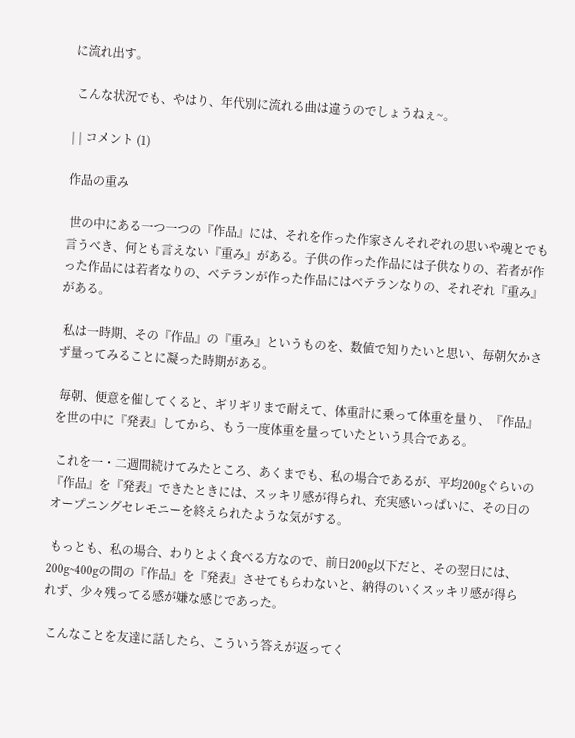に流れ出す。

 こんな状況でも、やはり、年代別に流れる曲は違うのでしょうねぇ~。

| | コメント (1)

作品の重み

 世の中にある一つ一つの『作品』には、それを作った作家さんそれぞれの思いや魂とでも言うべき、何とも言えない『重み』がある。子供の作った作品には子供なりの、若者が作った作品には若者なりの、ベテランが作った作品にはベテランなりの、それぞれ『重み』がある。

 私は一時期、その『作品』の『重み』というものを、数値で知りたいと思い、毎朝欠かさず量ってみることに凝った時期がある。

 毎朝、便意を催してくると、ギリギリまで耐えて、体重計に乗って体重を量り、『作品』を世の中に『発表』してから、もう一度体重を量っていたという具合である。

 これを一・二週間続けてみたところ、あくまでも、私の場合であるが、平均200gぐらいの『作品』を『発表』できたときには、スッキリ感が得られ、充実感いっぱいに、その日のオープニングセレモニーを終えられたような気がする。

 もっとも、私の場合、わりとよく食べる方なので、前日200g以下だと、その翌日には、200g~400gの間の『作品』を『発表』させてもらわないと、納得のいくスッキリ感が得られず、少々残ってる感が嫌な感じであった。

 こんなことを友達に話したら、こういう答えが返ってく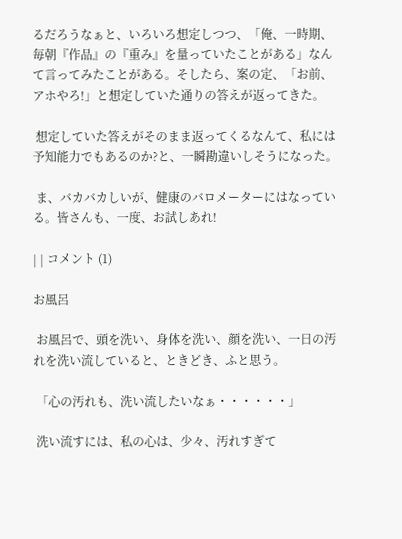るだろうなぁと、いろいろ想定しつつ、「俺、一時期、毎朝『作品』の『重み』を量っていたことがある」なんて言ってみたことがある。そしたら、案の定、「お前、アホやろ!」と想定していた通りの答えが返ってきた。

 想定していた答えがそのまま返ってくるなんて、私には予知能力でもあるのか?と、一瞬勘違いしそうになった。

 ま、バカバカしいが、健康のバロメーターにはなっている。皆さんも、一度、お試しあれ!

| | コメント (1)

お風呂

 お風呂で、頭を洗い、身体を洗い、顔を洗い、一日の汚れを洗い流していると、ときどき、ふと思う。

 「心の汚れも、洗い流したいなぁ・・・・・・」

 洗い流すには、私の心は、少々、汚れすぎて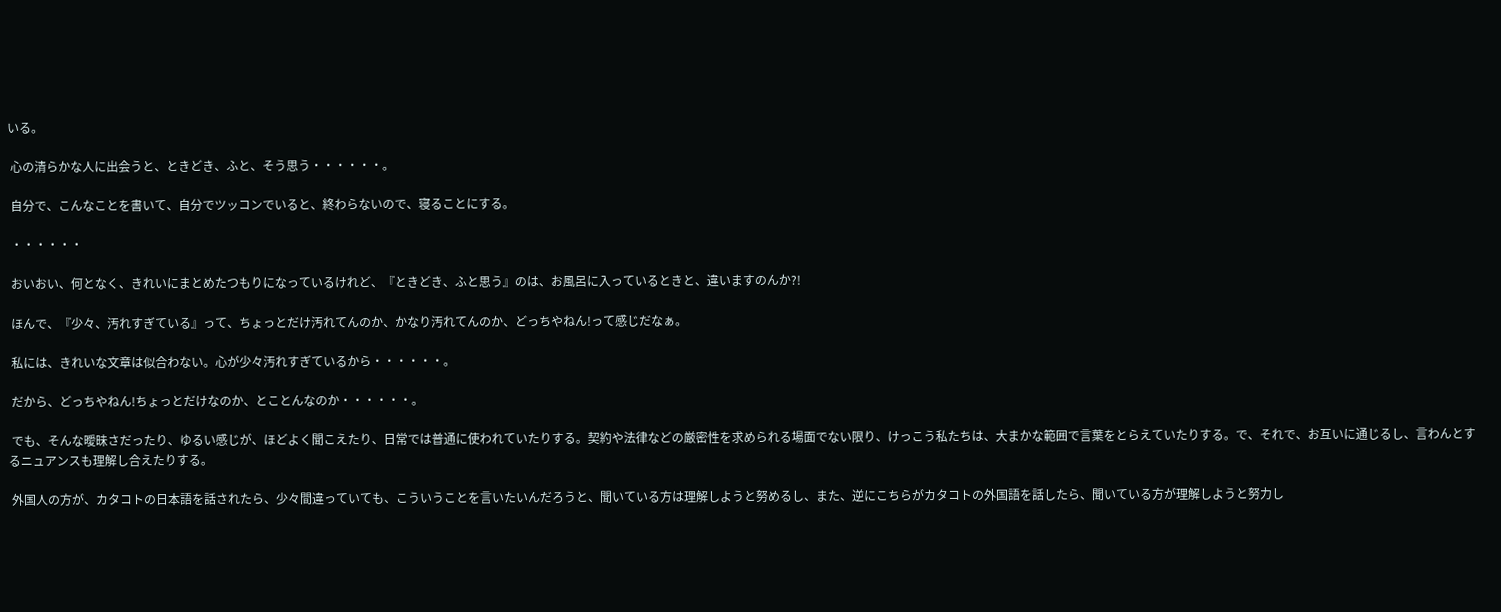いる。

 心の清らかな人に出会うと、ときどき、ふと、そう思う・・・・・・。

 自分で、こんなことを書いて、自分でツッコンでいると、終わらないので、寝ることにする。

 ・・・・・・

 おいおい、何となく、きれいにまとめたつもりになっているけれど、『ときどき、ふと思う』のは、お風呂に入っているときと、違いますのんか?!

 ほんで、『少々、汚れすぎている』って、ちょっとだけ汚れてんのか、かなり汚れてんのか、どっちやねん!って感じだなぁ。

 私には、きれいな文章は似合わない。心が少々汚れすぎているから・・・・・・。

 だから、どっちやねん!ちょっとだけなのか、とことんなのか・・・・・・。

 でも、そんな曖昧さだったり、ゆるい感じが、ほどよく聞こえたり、日常では普通に使われていたりする。契約や法律などの厳密性を求められる場面でない限り、けっこう私たちは、大まかな範囲で言葉をとらえていたりする。で、それで、お互いに通じるし、言わんとするニュアンスも理解し合えたりする。

 外国人の方が、カタコトの日本語を話されたら、少々間違っていても、こういうことを言いたいんだろうと、聞いている方は理解しようと努めるし、また、逆にこちらがカタコトの外国語を話したら、聞いている方が理解しようと努力し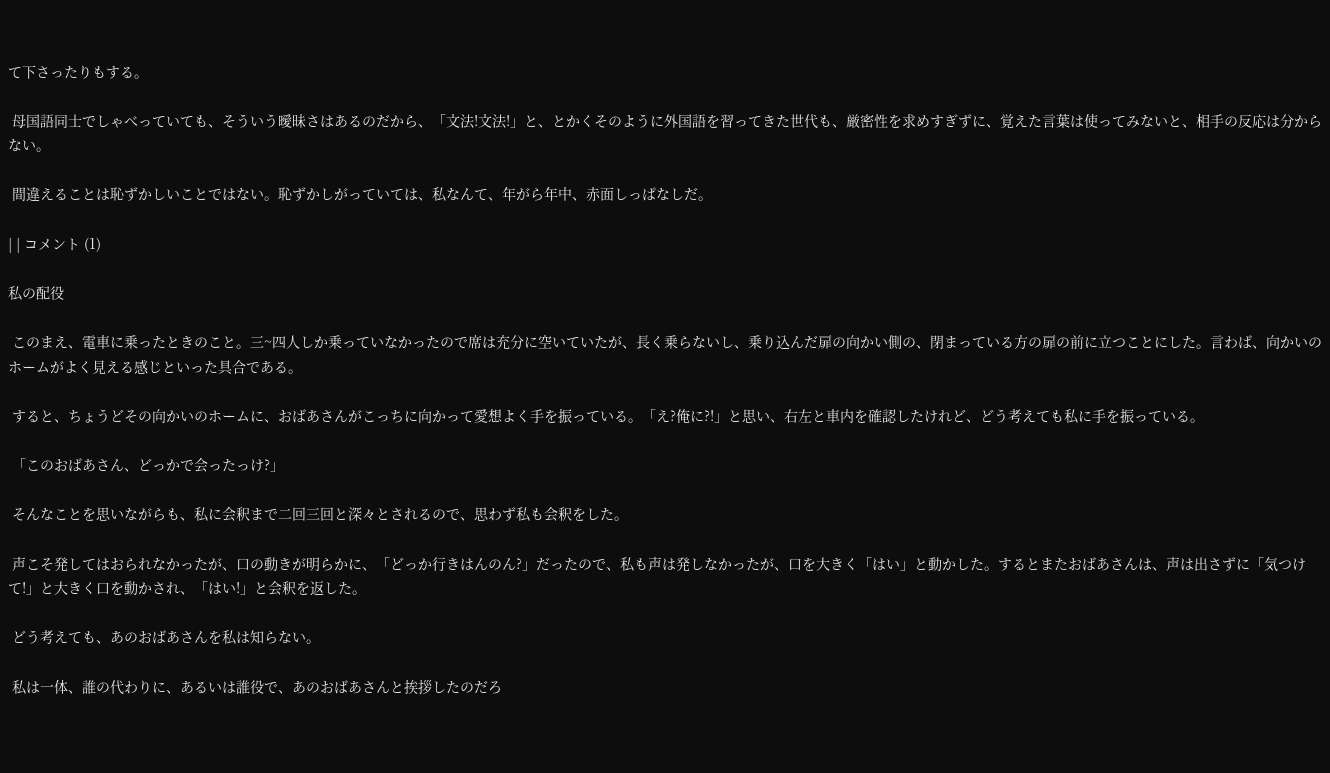て下さったりもする。

 母国語同士でしゃべっていても、そういう曖昧さはあるのだから、「文法!文法!」と、とかくそのように外国語を習ってきた世代も、厳密性を求めすぎずに、覚えた言葉は使ってみないと、相手の反応は分からない。

 間違えることは恥ずかしいことではない。恥ずかしがっていては、私なんて、年がら年中、赤面しっぱなしだ。

| | コメント (1)

私の配役

 このまえ、電車に乗ったときのこと。三~四人しか乗っていなかったので席は充分に空いていたが、長く乗らないし、乗り込んだ扉の向かい側の、閉まっている方の扉の前に立つことにした。言わば、向かいのホームがよく見える感じといった具合である。

 すると、ちょうどその向かいのホームに、おばあさんがこっちに向かって愛想よく手を振っている。「え?俺に?!」と思い、右左と車内を確認したけれど、どう考えても私に手を振っている。

 「このおばあさん、どっかで会ったっけ?」

 そんなことを思いながらも、私に会釈まで二回三回と深々とされるので、思わず私も会釈をした。

 声こそ発してはおられなかったが、口の動きが明らかに、「どっか行きはんのん?」だったので、私も声は発しなかったが、口を大きく「はい」と動かした。するとまたおばあさんは、声は出さずに「気つけて!」と大きく口を動かされ、「はい!」と会釈を返した。

 どう考えても、あのおばあさんを私は知らない。

 私は一体、誰の代わりに、あるいは誰役で、あのおばあさんと挨拶したのだろ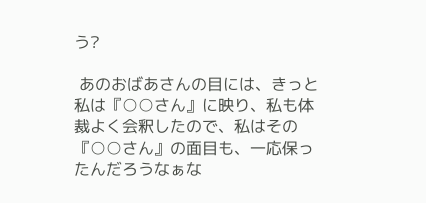う?

 あのおばあさんの目には、きっと私は『○○さん』に映り、私も体裁よく会釈したので、私はその『○○さん』の面目も、一応保ったんだろうなぁな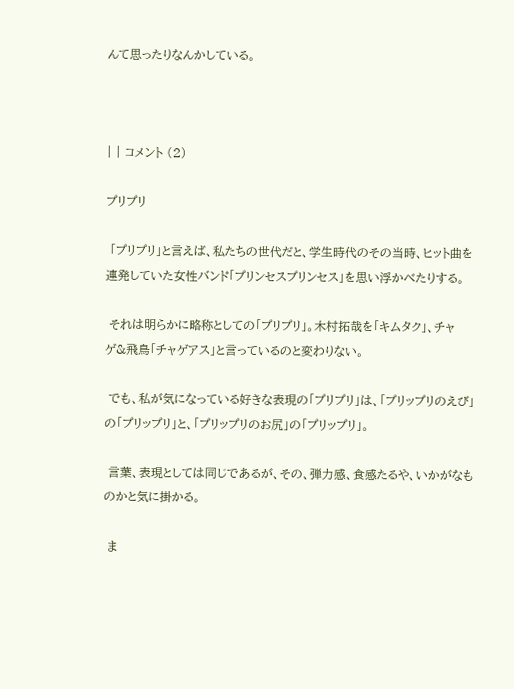んて思ったりなんかしている。



| | コメント (2)

プリプリ

 「プリプリ」と言えば、私たちの世代だと、学生時代のその当時、ヒット曲を連発していた女性バンド「プリンセスプリンセス」を思い浮かべたりする。

 それは明らかに略称としての「プリプリ」。木村拓哉を「キムタク」、チャゲ&飛鳥「チャゲアス」と言っているのと変わりない。

 でも、私が気になっている好きな表現の「プリプリ」は、「プリップリのえび」の「プリップリ」と、「プリップリのお尻」の「プリップリ」。

 言葉、表現としては同じであるが、その、弾力感、食感たるや、いかがなものかと気に掛かる。

 ま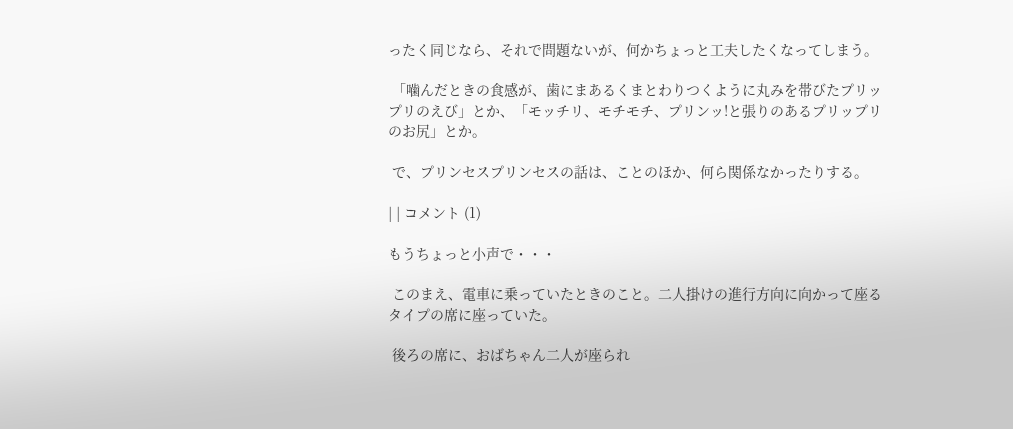ったく同じなら、それで問題ないが、何かちょっと工夫したくなってしまう。

 「噛んだときの食感が、歯にまあるくまとわりつくように丸みを帯びたプリップリのえび」とか、「モッチリ、モチモチ、プリンッ!と張りのあるプリップリのお尻」とか。

 で、プリンセスプリンセスの話は、ことのほか、何ら関係なかったりする。

| | コメント (1)

もうちょっと小声で・・・

 このまえ、電車に乗っていたときのこと。二人掛けの進行方向に向かって座るタイプの席に座っていた。

 後ろの席に、おばちゃん二人が座られ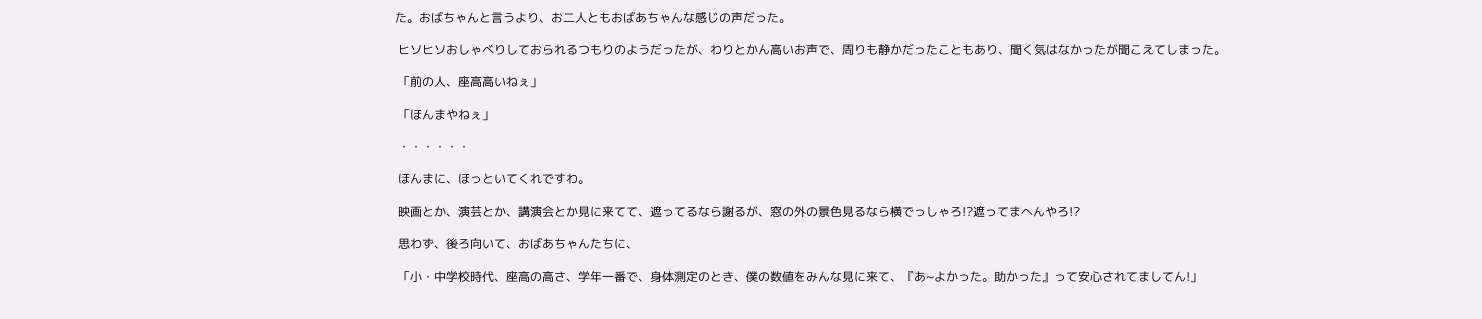た。おばちゃんと言うより、お二人ともおばあちゃんな感じの声だった。

 ヒソヒソおしゃべりしておられるつもりのようだったが、わりとかん高いお声で、周りも静かだったこともあり、聞く気はなかったが聞こえてしまった。

 「前の人、座高高いねぇ」

 「ほんまやねぇ」

 ・・・・・・

 ほんまに、ほっといてくれですわ。

 映画とか、演芸とか、講演会とか見に来てて、遮ってるなら謝るが、窓の外の景色見るなら横でっしゃろ!?遮ってまへんやろ!?

 思わず、後ろ向いて、おばあちゃんたちに、

 「小・中学校時代、座高の高さ、学年一番で、身体測定のとき、僕の数値をみんな見に来て、『あ~よかった。助かった』って安心されてましてん!」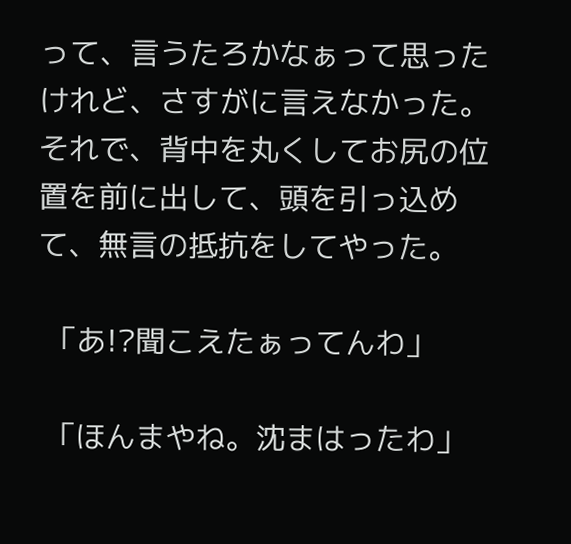って、言うたろかなぁって思ったけれど、さすがに言えなかった。それで、背中を丸くしてお尻の位置を前に出して、頭を引っ込めて、無言の抵抗をしてやった。

 「あ!?聞こえたぁってんわ」

 「ほんまやね。沈まはったわ」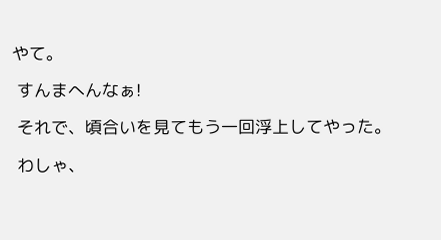やて。

 すんまへんなぁ!

 それで、頃合いを見てもう一回浮上してやった。

 わしゃ、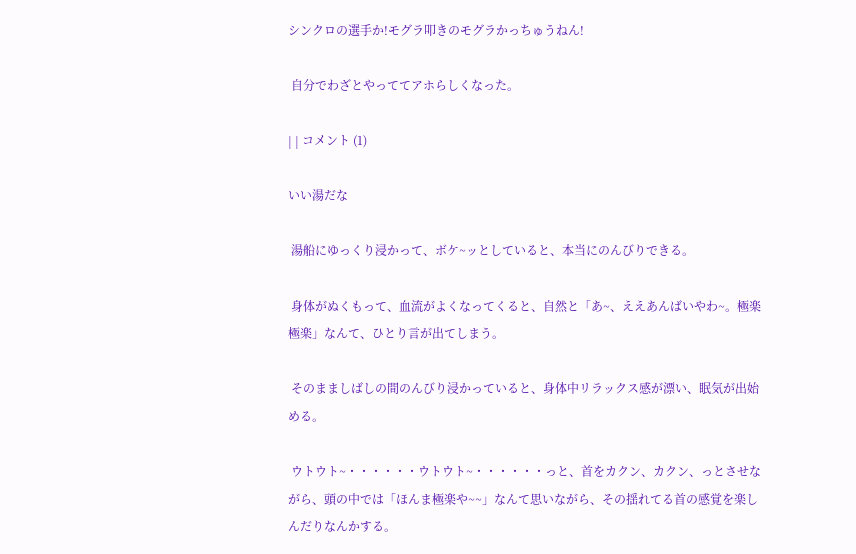シンクロの選手か!モグラ叩きのモグラかっちゅうねん!

 自分でわざとやっててアホらしくなった。

| | コメント (1)

いい湯だな

 湯船にゆっくり浸かって、ボケ~ッとしていると、本当にのんびりできる。

 身体がぬくもって、血流がよくなってくると、自然と「あ~、ええあんばいやわ~。極楽極楽」なんて、ひとり言が出てしまう。

 そのまましばしの間のんびり浸かっていると、身体中リラックス感が漂い、眠気が出始める。

 ウトウト~・・・・・・ウトウト~・・・・・・っと、首をカクン、カクン、っとさせながら、頭の中では「ほんま極楽や~~」なんて思いながら、その揺れてる首の感覚を楽しんだりなんかする。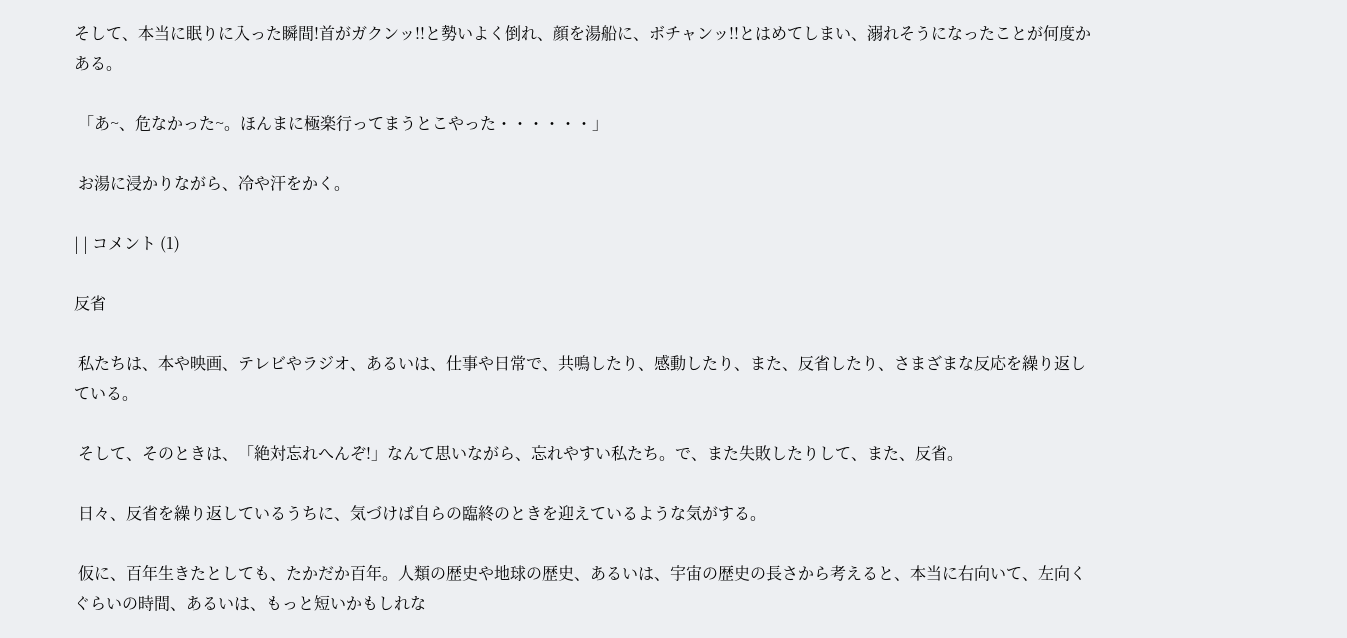そして、本当に眠りに入った瞬間!首がガクンッ!!と勢いよく倒れ、顔を湯船に、ボチャンッ!!とはめてしまい、溺れそうになったことが何度かある。

 「あ~、危なかった~。ほんまに極楽行ってまうとこやった・・・・・・」

 お湯に浸かりながら、冷や汗をかく。

| | コメント (1)

反省

 私たちは、本や映画、テレビやラジオ、あるいは、仕事や日常で、共鳴したり、感動したり、また、反省したり、さまざまな反応を繰り返している。

 そして、そのときは、「絶対忘れへんぞ!」なんて思いながら、忘れやすい私たち。で、また失敗したりして、また、反省。

 日々、反省を繰り返しているうちに、気づけば自らの臨終のときを迎えているような気がする。

 仮に、百年生きたとしても、たかだか百年。人類の歴史や地球の歴史、あるいは、宇宙の歴史の長さから考えると、本当に右向いて、左向くぐらいの時間、あるいは、もっと短いかもしれな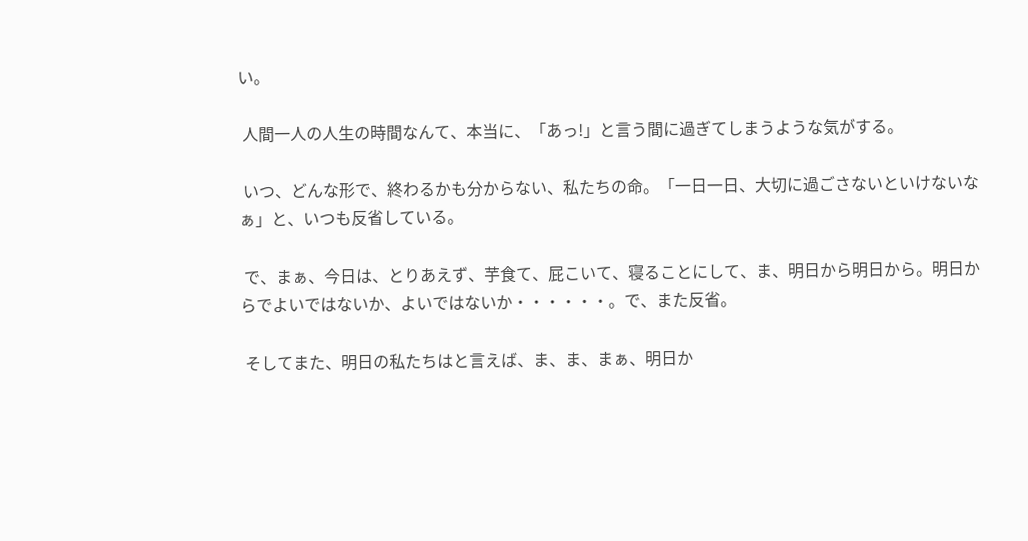い。

 人間一人の人生の時間なんて、本当に、「あっ!」と言う間に過ぎてしまうような気がする。

 いつ、どんな形で、終わるかも分からない、私たちの命。「一日一日、大切に過ごさないといけないなぁ」と、いつも反省している。

 で、まぁ、今日は、とりあえず、芋食て、屁こいて、寝ることにして、ま、明日から明日から。明日からでよいではないか、よいではないか・・・・・・。で、また反省。

 そしてまた、明日の私たちはと言えば、ま、ま、まぁ、明日か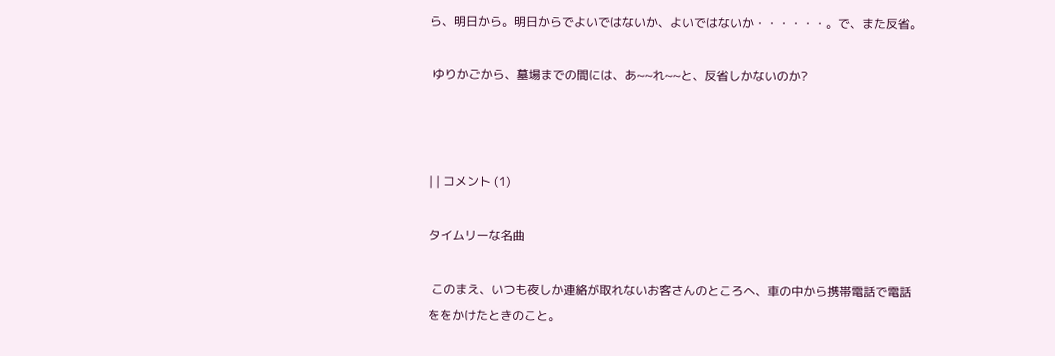ら、明日から。明日からでよいではないか、よいではないか・・・・・・。で、また反省。

 ゆりかごから、墓場までの間には、あ~~れ~~と、反省しかないのか?



| | コメント (1)

タイムリーな名曲

 このまえ、いつも夜しか連絡が取れないお客さんのところへ、車の中から携帯電話で電話ををかけたときのこと。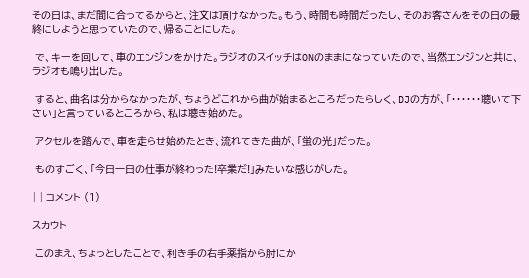その日は、まだ間に合ってるからと、注文は頂けなかった。もう、時間も時間だったし、そのお客さんをその日の最終にしようと思っていたので、帰ることにした。

 で、キーを回して、車のエンジンをかけた。ラジオのスイッチはONのままになっていたので、当然エンジンと共に、ラジオも鳴り出した。

 すると、曲名は分からなかったが、ちょうどこれから曲が始まるところだったらしく、DJの方が、「・・・・・・聴いて下さい」と言っているところから、私は聴き始めた。

 アクセルを踏んで、車を走らせ始めたとき、流れてきた曲が、「蛍の光」だった。

 ものすごく、「今日一日の仕事が終わった!卒業だ!」みたいな感じがした。

| | コメント (1)

スカウト

 このまえ、ちょっとしたことで、利き手の右手薬指から肘にか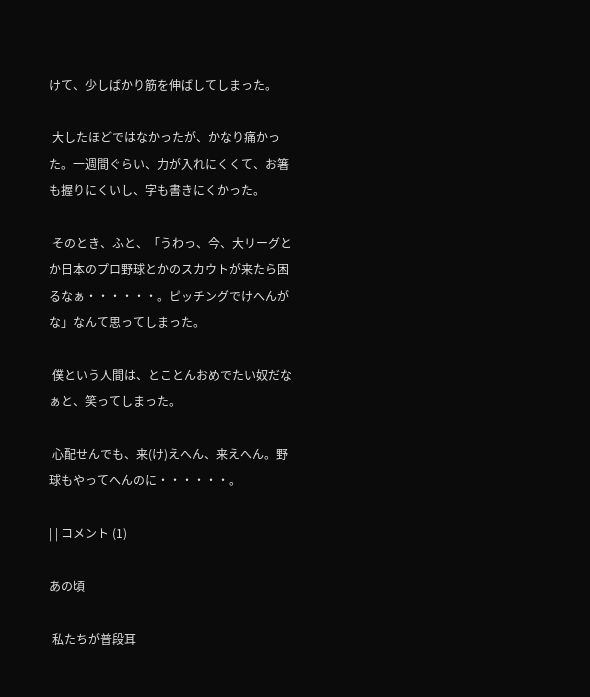けて、少しばかり筋を伸ばしてしまった。

 大したほどではなかったが、かなり痛かった。一週間ぐらい、力が入れにくくて、お箸も握りにくいし、字も書きにくかった。

 そのとき、ふと、「うわっ、今、大リーグとか日本のプロ野球とかのスカウトが来たら困るなぁ・・・・・・。ピッチングでけへんがな」なんて思ってしまった。

 僕という人間は、とことんおめでたい奴だなぁと、笑ってしまった。

 心配せんでも、来(け)えへん、来えへん。野球もやってへんのに・・・・・・。

| | コメント (1)

あの頃

 私たちが普段耳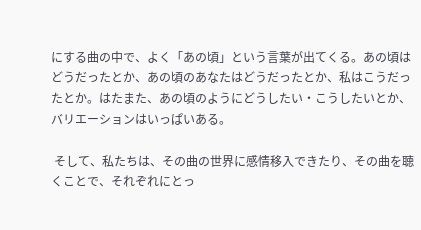にする曲の中で、よく「あの頃」という言葉が出てくる。あの頃はどうだったとか、あの頃のあなたはどうだったとか、私はこうだったとか。はたまた、あの頃のようにどうしたい・こうしたいとか、バリエーションはいっぱいある。

 そして、私たちは、その曲の世界に感情移入できたり、その曲を聴くことで、それぞれにとっ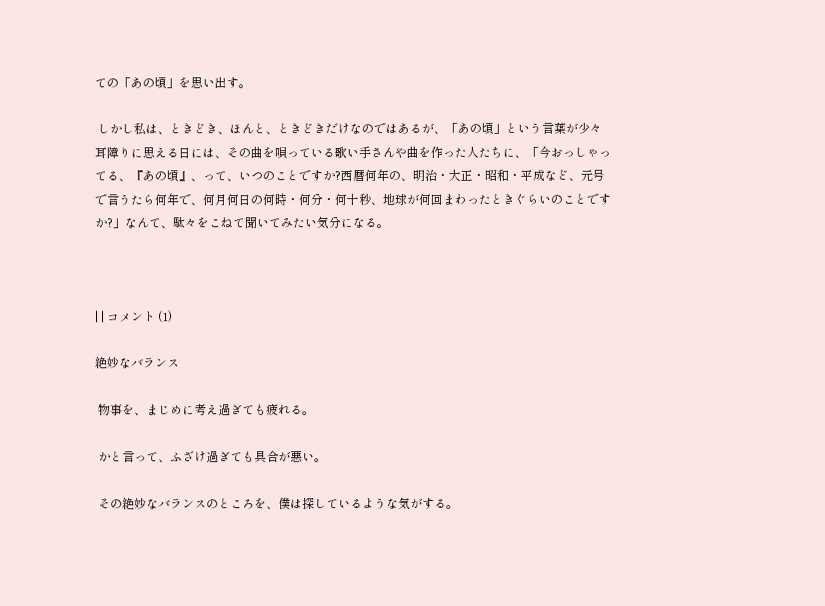ての「あの頃」を思い出す。

 しかし私は、ときどき、ほんと、ときどきだけなのではあるが、「あの頃」という言葉が少々耳障りに思える日には、その曲を唄っている歌い手さんや曲を作った人たちに、「今おっしゃってる、『あの頃』、って、いつのことですか?西暦何年の、明治・大正・昭和・平成など、元号で言うたら何年で、何月何日の何時・何分・何十秒、地球が何回まわったときぐらいのことですか?」なんて、駄々をこねて聞いてみたい気分になる。



| | コメント (1)

絶妙なバランス

 物事を、まじめに考え過ぎても疲れる。

 かと言って、ふざけ過ぎても具合が悪い。

 その絶妙なバランスのところを、僕は探しているような気がする。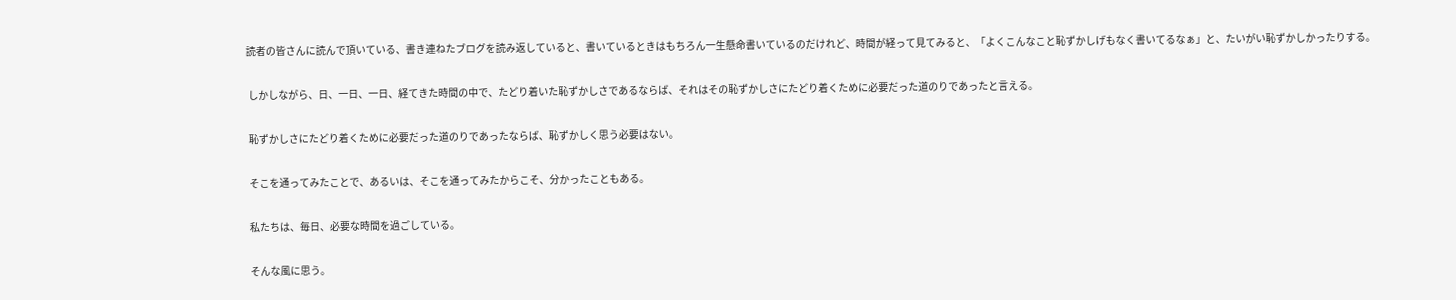読者の皆さんに読んで頂いている、書き連ねたブログを読み返していると、書いているときはもちろん一生懸命書いているのだけれど、時間が経って見てみると、「よくこんなこと恥ずかしげもなく書いてるなぁ」と、たいがい恥ずかしかったりする。

 しかしながら、日、一日、一日、経てきた時間の中で、たどり着いた恥ずかしさであるならば、それはその恥ずかしさにたどり着くために必要だった道のりであったと言える。

 恥ずかしさにたどり着くために必要だった道のりであったならば、恥ずかしく思う必要はない。

 そこを通ってみたことで、あるいは、そこを通ってみたからこそ、分かったこともある。

 私たちは、毎日、必要な時間を過ごしている。

 そんな風に思う。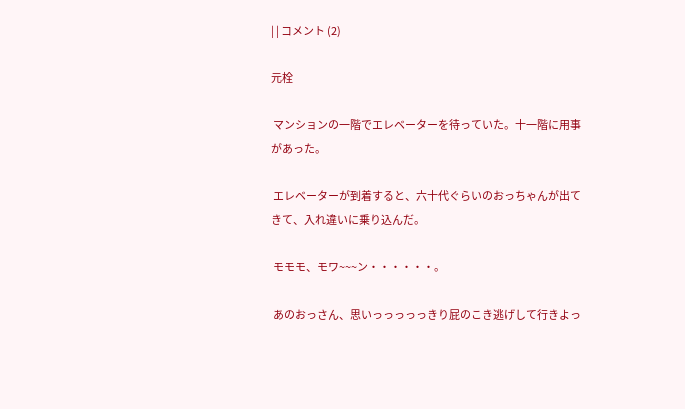| | コメント (2)

元栓

 マンションの一階でエレベーターを待っていた。十一階に用事があった。

 エレベーターが到着すると、六十代ぐらいのおっちゃんが出てきて、入れ違いに乗り込んだ。

 モモモ、モワ~~~ン・・・・・・。

 あのおっさん、思いっっっっっきり屁のこき逃げして行きよっ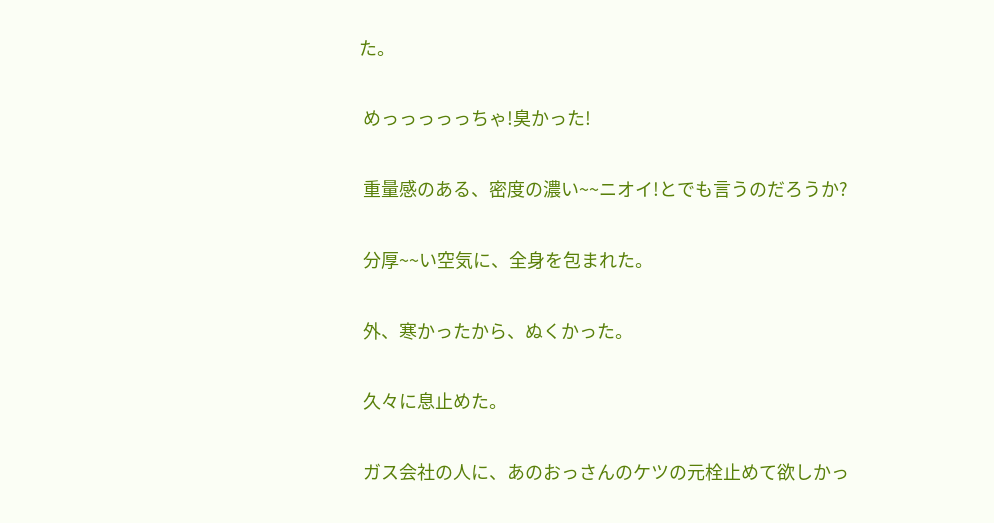た。

 めっっっっっちゃ!臭かった!

 重量感のある、密度の濃い~~ニオイ!とでも言うのだろうか?

 分厚~~い空気に、全身を包まれた。

 外、寒かったから、ぬくかった。

 久々に息止めた。

 ガス会社の人に、あのおっさんのケツの元栓止めて欲しかっ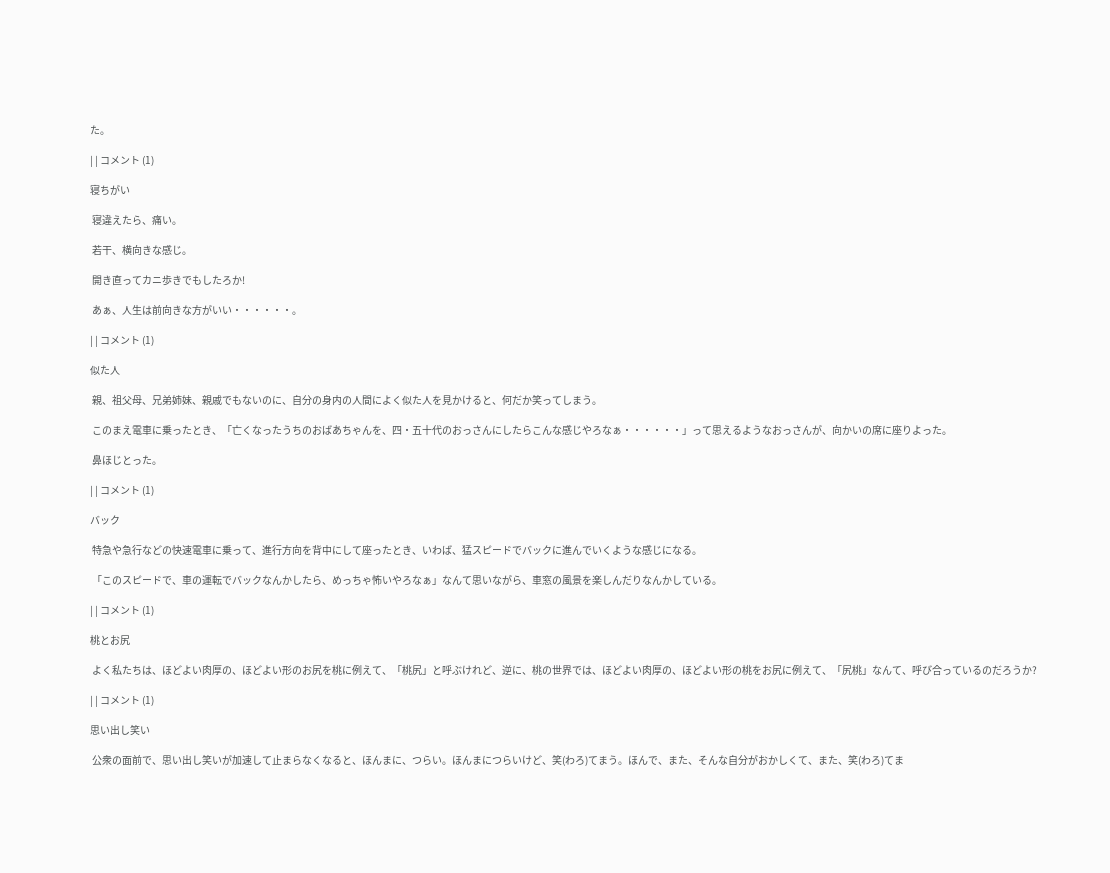た。

| | コメント (1)

寝ちがい

 寝違えたら、痛い。

 若干、横向きな感じ。

 開き直ってカニ歩きでもしたろか!

 あぁ、人生は前向きな方がいい・・・・・・。

| | コメント (1)

似た人

 親、祖父母、兄弟姉妹、親戚でもないのに、自分の身内の人間によく似た人を見かけると、何だか笑ってしまう。

 このまえ電車に乗ったとき、「亡くなったうちのおばあちゃんを、四・五十代のおっさんにしたらこんな感じやろなぁ・・・・・・」って思えるようなおっさんが、向かいの席に座りよった。

 鼻ほじとった。

| | コメント (1)

バック

 特急や急行などの快速電車に乗って、進行方向を背中にして座ったとき、いわば、猛スピードでバックに進んでいくような感じになる。

 「このスピードで、車の運転でバックなんかしたら、めっちゃ怖いやろなぁ」なんて思いながら、車窓の風景を楽しんだりなんかしている。

| | コメント (1)

桃とお尻

 よく私たちは、ほどよい肉厚の、ほどよい形のお尻を桃に例えて、「桃尻」と呼ぶけれど、逆に、桃の世界では、ほどよい肉厚の、ほどよい形の桃をお尻に例えて、「尻桃」なんて、呼び合っているのだろうか?

| | コメント (1)

思い出し笑い

 公衆の面前で、思い出し笑いが加速して止まらなくなると、ほんまに、つらい。ほんまにつらいけど、笑(わろ)てまう。ほんで、また、そんな自分がおかしくて、また、笑(わろ)てま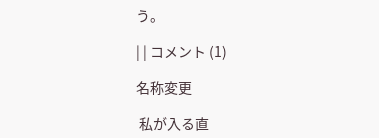う。

| | コメント (1)

名称変更

 私が入る直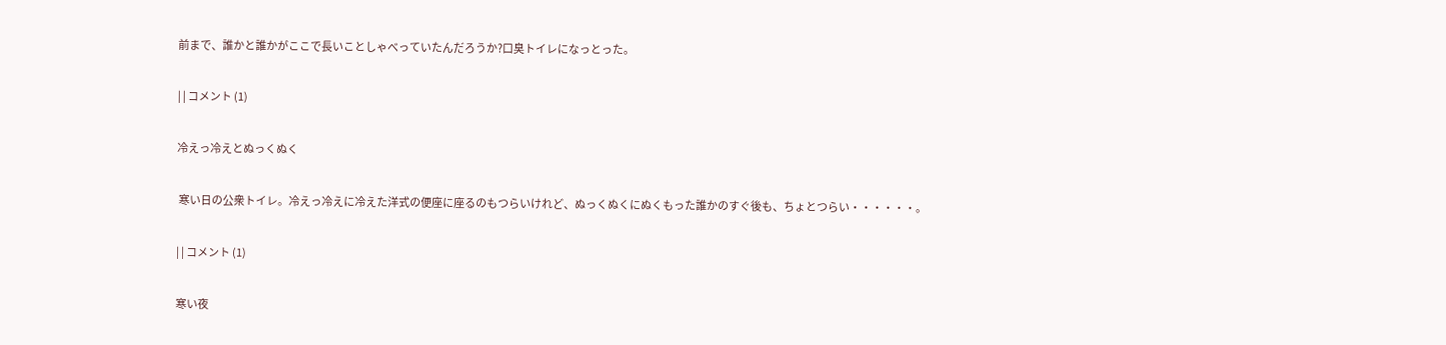前まで、誰かと誰かがここで長いことしゃべっていたんだろうか?口臭トイレになっとった。

| | コメント (1)

冷えっ冷えとぬっくぬく

 寒い日の公衆トイレ。冷えっ冷えに冷えた洋式の便座に座るのもつらいけれど、ぬっくぬくにぬくもった誰かのすぐ後も、ちょとつらい・・・・・・。

| | コメント (1)

寒い夜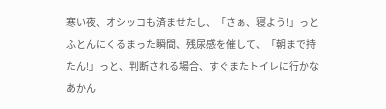寒い夜、オシッコも済ませたし、「さぁ、寝よう!」っとふとんにくるまった瞬間、残尿感を催して、「朝まで持たん!」っと、判断される場合、すぐまたトイレに行かなあかん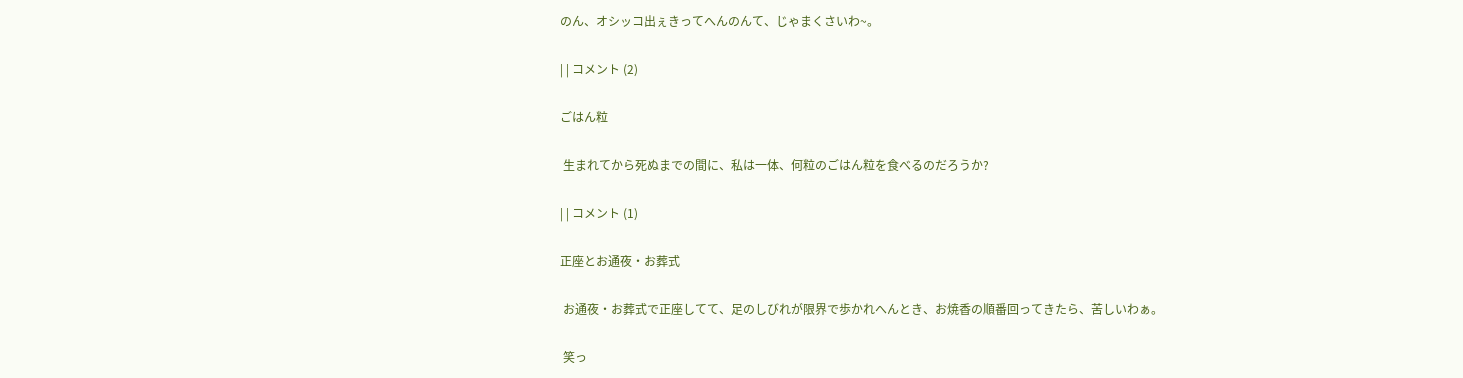のん、オシッコ出ぇきってへんのんて、じゃまくさいわ~。

| | コメント (2)

ごはん粒

 生まれてから死ぬまでの間に、私は一体、何粒のごはん粒を食べるのだろうか?

| | コメント (1)

正座とお通夜・お葬式

 お通夜・お葬式で正座してて、足のしびれが限界で歩かれへんとき、お焼香の順番回ってきたら、苦しいわぁ。

 笑っ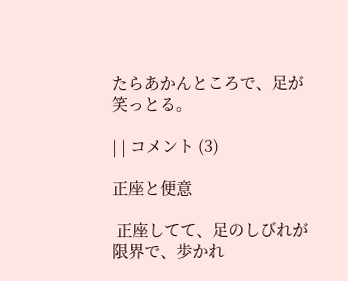たらあかんところで、足が笑っとる。

| | コメント (3)

正座と便意

 正座してて、足のしびれが限界で、歩かれ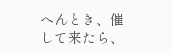へんとき、催して来たら、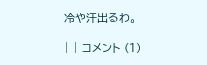冷や汗出るわ。

| | コメント (1)